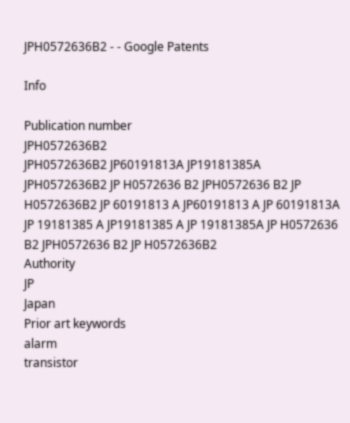JPH0572636B2 - - Google Patents

Info

Publication number
JPH0572636B2
JPH0572636B2 JP60191813A JP19181385A JPH0572636B2 JP H0572636 B2 JPH0572636 B2 JP H0572636B2 JP 60191813 A JP60191813 A JP 60191813A JP 19181385 A JP19181385 A JP 19181385A JP H0572636 B2 JPH0572636 B2 JP H0572636B2
Authority
JP
Japan
Prior art keywords
alarm
transistor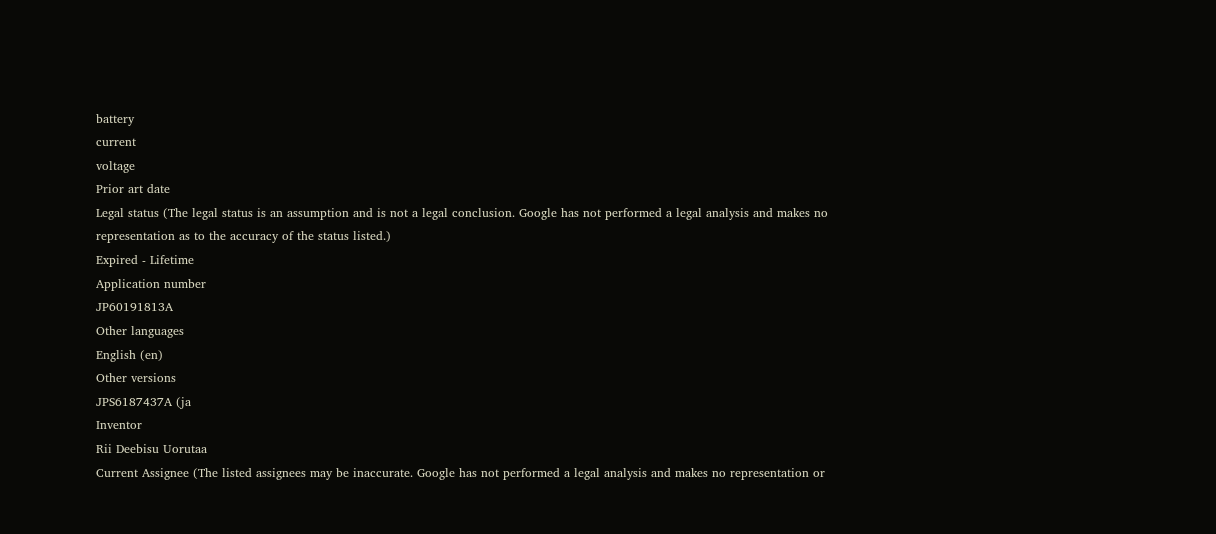battery
current
voltage
Prior art date
Legal status (The legal status is an assumption and is not a legal conclusion. Google has not performed a legal analysis and makes no representation as to the accuracy of the status listed.)
Expired - Lifetime
Application number
JP60191813A
Other languages
English (en)
Other versions
JPS6187437A (ja
Inventor
Rii Deebisu Uorutaa
Current Assignee (The listed assignees may be inaccurate. Google has not performed a legal analysis and makes no representation or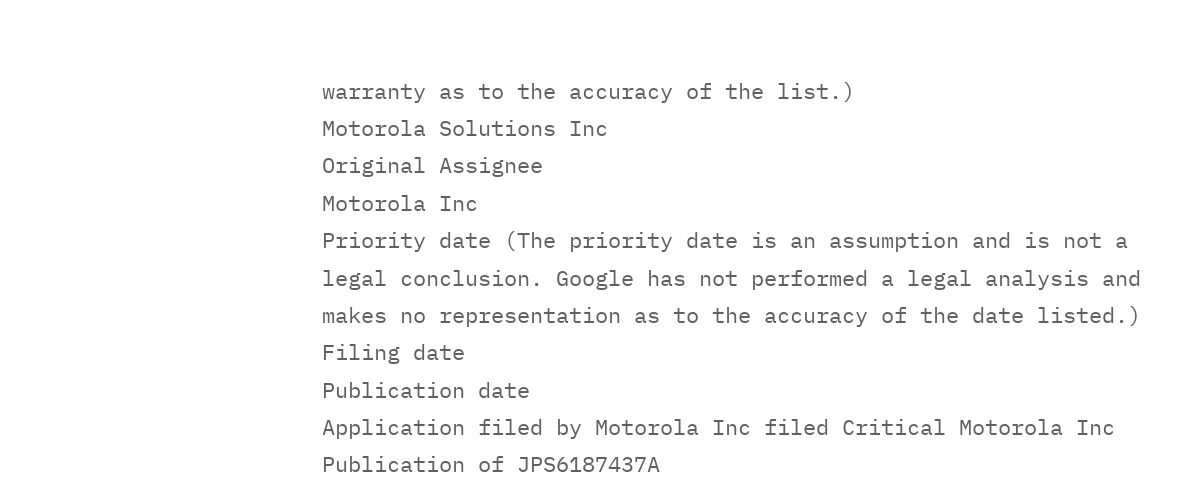warranty as to the accuracy of the list.)
Motorola Solutions Inc
Original Assignee
Motorola Inc
Priority date (The priority date is an assumption and is not a legal conclusion. Google has not performed a legal analysis and makes no representation as to the accuracy of the date listed.)
Filing date
Publication date
Application filed by Motorola Inc filed Critical Motorola Inc
Publication of JPS6187437A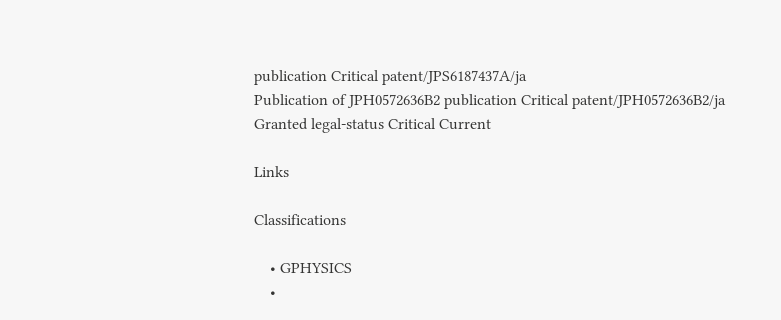publication Critical patent/JPS6187437A/ja
Publication of JPH0572636B2 publication Critical patent/JPH0572636B2/ja
Granted legal-status Critical Current

Links

Classifications

    • GPHYSICS
    •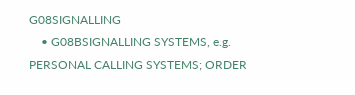G08SIGNALLING
    • G08BSIGNALLING SYSTEMS, e.g. PERSONAL CALLING SYSTEMS; ORDER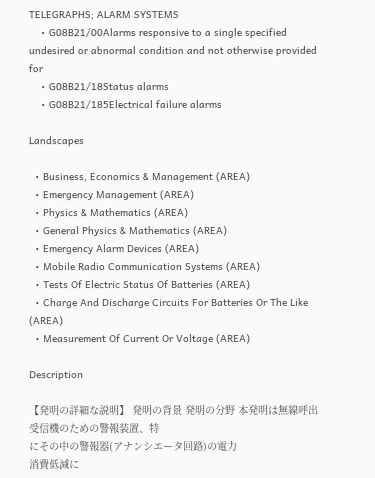TELEGRAPHS; ALARM SYSTEMS
    • G08B21/00Alarms responsive to a single specified undesired or abnormal condition and not otherwise provided for
    • G08B21/18Status alarms
    • G08B21/185Electrical failure alarms

Landscapes

  • Business, Economics & Management (AREA)
  • Emergency Management (AREA)
  • Physics & Mathematics (AREA)
  • General Physics & Mathematics (AREA)
  • Emergency Alarm Devices (AREA)
  • Mobile Radio Communication Systems (AREA)
  • Tests Of Electric Status Of Batteries (AREA)
  • Charge And Discharge Circuits For Batteries Or The Like (AREA)
  • Measurement Of Current Or Voltage (AREA)

Description

【発明の詳細な説明】 発明の背景 発明の分野 本発明は無線呼出受信機のための警報装置、特
にその中の警報器(アナンシエータ回路)の電力
消費低減に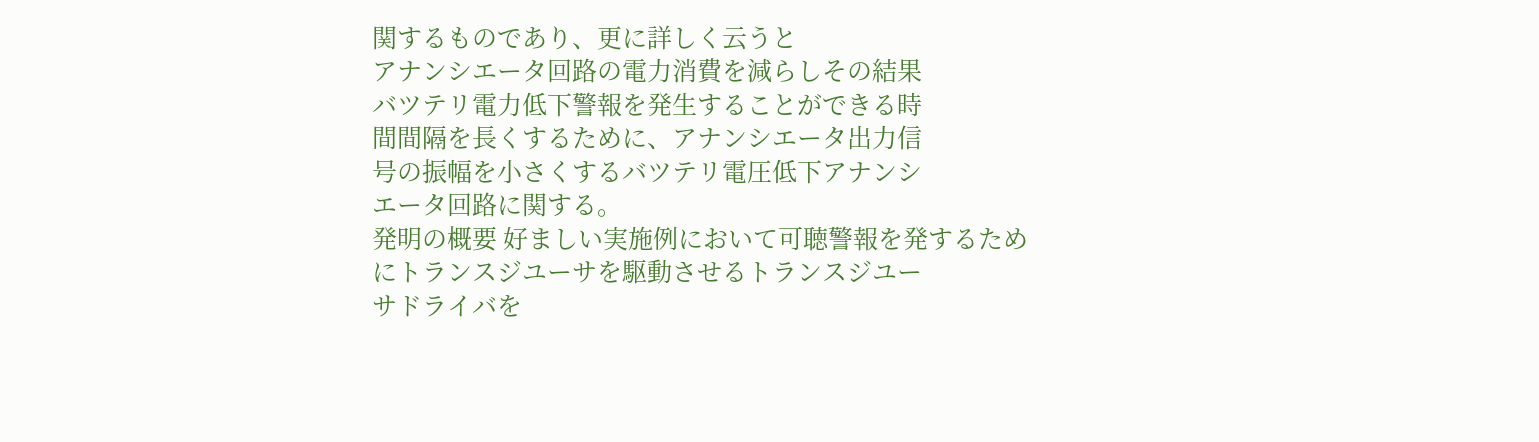関するものであり、更に詳しく云うと
アナンシエータ回路の電力消費を減らしその結果
バツテリ電力低下警報を発生することができる時
間間隔を長くするために、アナンシエータ出力信
号の振幅を小さくするバツテリ電圧低下アナンシ
エータ回路に関する。
発明の概要 好ましい実施例において可聴警報を発するため
にトランスジユーサを駆動させるトランスジユー
サドライバを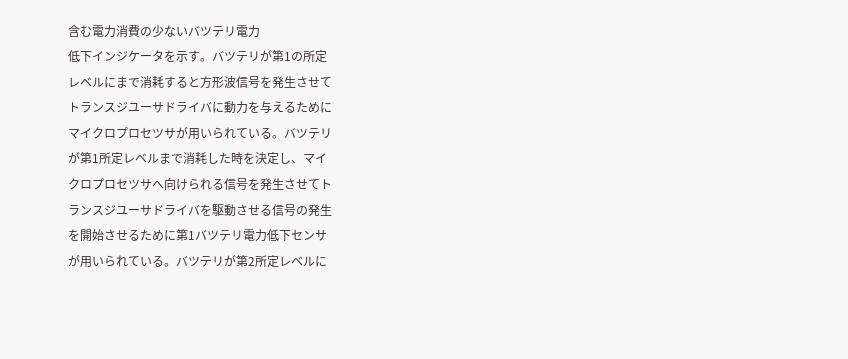含む電力消費の少ないバツテリ電力
低下インジケータを示す。バツテリが第1の所定
レベルにまで消耗すると方形波信号を発生させて
トランスジユーサドライバに動力を与えるために
マイクロプロセツサが用いられている。バツテリ
が第1所定レベルまで消耗した時を決定し、マイ
クロプロセツサへ向けられる信号を発生させてト
ランスジユーサドライバを駆動させる信号の発生
を開始させるために第1バツテリ電力低下センサ
が用いられている。バツテリが第2所定レベルに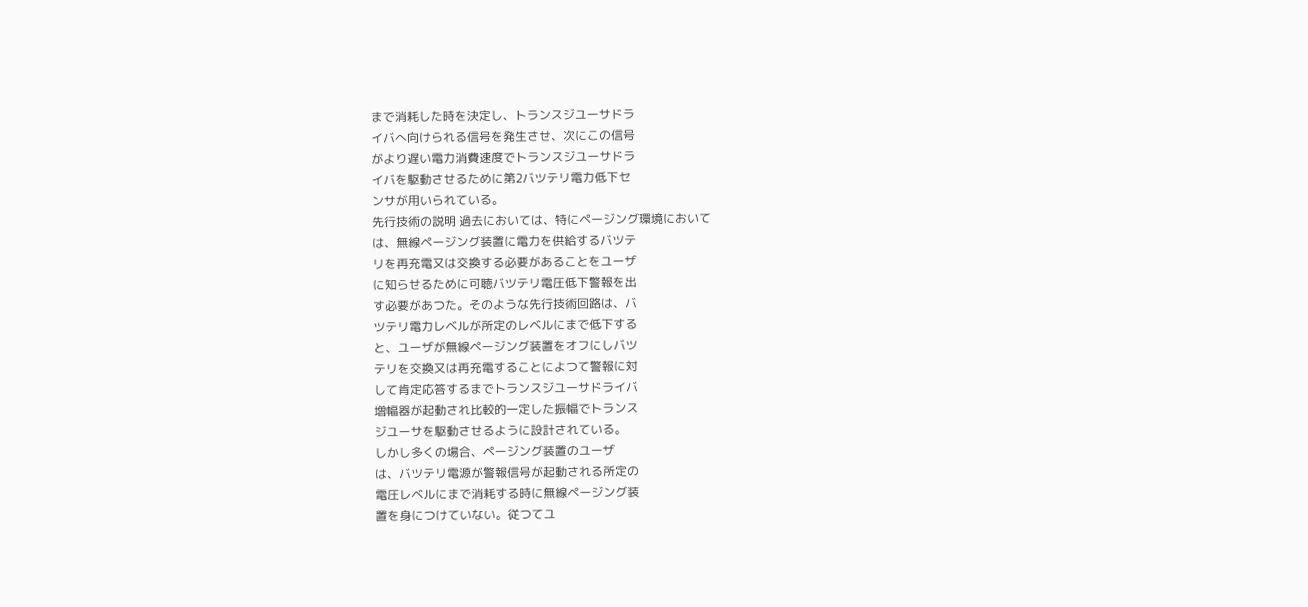まで消耗した時を決定し、トランスジユーサドラ
イバへ向けられる信号を発生させ、次にこの信号
がより遅い電力消費速度でトランスジユーサドラ
イバを駆動させるために第2バツテリ電力低下セ
ンサが用いられている。
先行技術の説明 過去においては、特にページング環境において
は、無線ページング装置に電力を供給するバツテ
リを再充電又は交換する必要があることをユーザ
に知らせるために可聴バツテリ電圧低下警報を出
す必要があつた。そのような先行技術回路は、バ
ツテリ電力レベルが所定のレベルにまで低下する
と、ユーザが無線ページング装置をオフにしバツ
テリを交換又は再充電することによつて警報に対
して肯定応答するまでトランスジユーサドライバ
増幅器が起動され比較的一定した振幅でトランス
ジユーサを駆動させるように設計されている。
しかし多くの場合、ページング装置のユーザ
は、バツテリ電源が警報信号が起動される所定の
電圧レベルにまで消耗する時に無線ページング装
置を身につけていない。従つてユ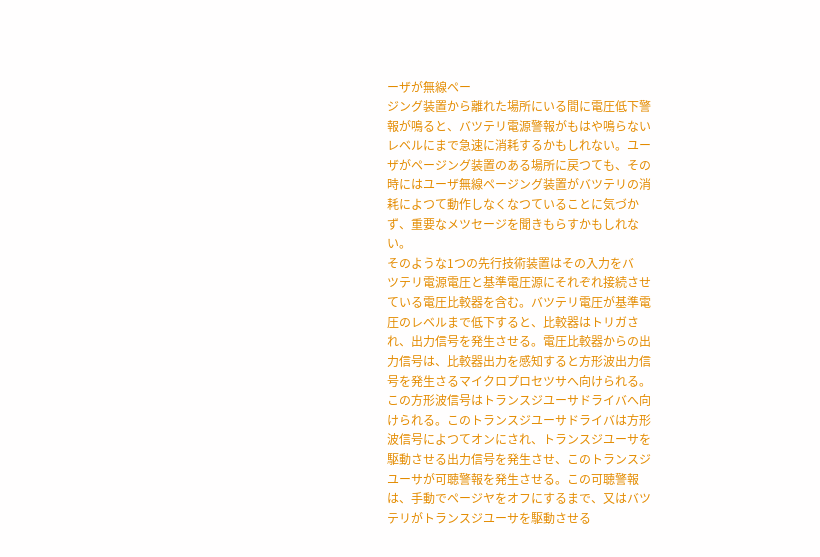ーザが無線ペー
ジング装置から離れた場所にいる間に電圧低下警
報が鳴ると、バツテリ電源警報がもはや鳴らない
レベルにまで急速に消耗するかもしれない。ユー
ザがページング装置のある場所に戻つても、その
時にはユーザ無線ページング装置がバツテリの消
耗によつて動作しなくなつていることに気づか
ず、重要なメツセージを聞きもらすかもしれな
い。
そのような1つの先行技術装置はその入力をバ
ツテリ電源電圧と基準電圧源にそれぞれ接続させ
ている電圧比較器を含む。バツテリ電圧が基準電
圧のレベルまで低下すると、比較器はトリガさ
れ、出力信号を発生させる。電圧比較器からの出
力信号は、比較器出力を感知すると方形波出力信
号を発生さるマイクロプロセツサへ向けられる。
この方形波信号はトランスジユーサドライバへ向
けられる。このトランスジユーサドライバは方形
波信号によつてオンにされ、トランスジユーサを
駆動させる出力信号を発生させ、このトランスジ
ユーサが可聴警報を発生させる。この可聴警報
は、手動でページヤをオフにするまで、又はバツ
テリがトランスジユーサを駆動させる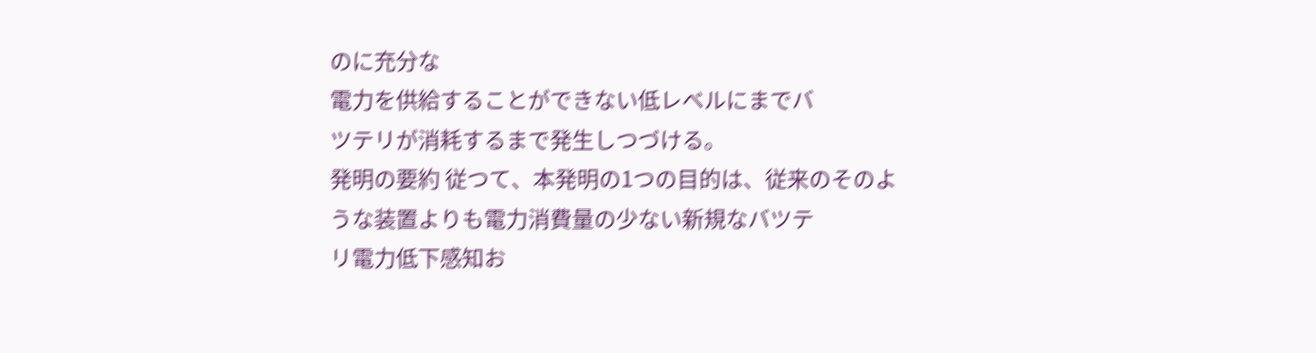のに充分な
電力を供給することができない低レベルにまでバ
ツテリが消耗するまで発生しつづける。
発明の要約 従つて、本発明の1つの目的は、従来のそのよ
うな装置よりも電力消費量の少ない新規なバツテ
リ電力低下感知お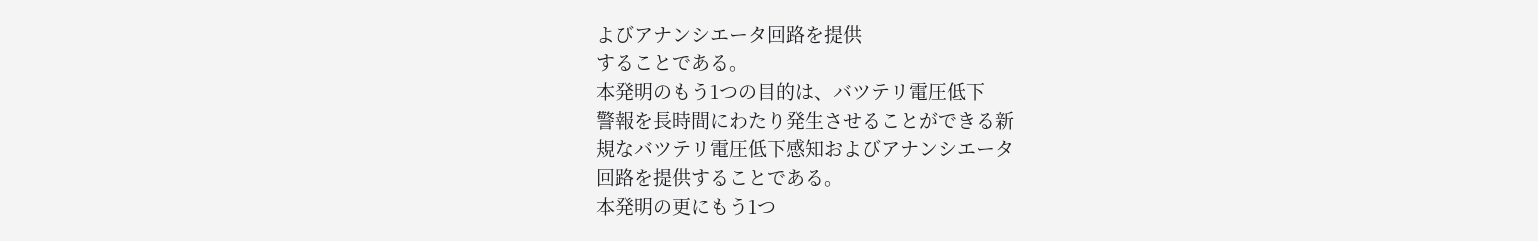よびアナンシエータ回路を提供
することである。
本発明のもう1つの目的は、バツテリ電圧低下
警報を長時間にわたり発生させることができる新
規なバツテリ電圧低下感知およびアナンシエータ
回路を提供することである。
本発明の更にもう1つ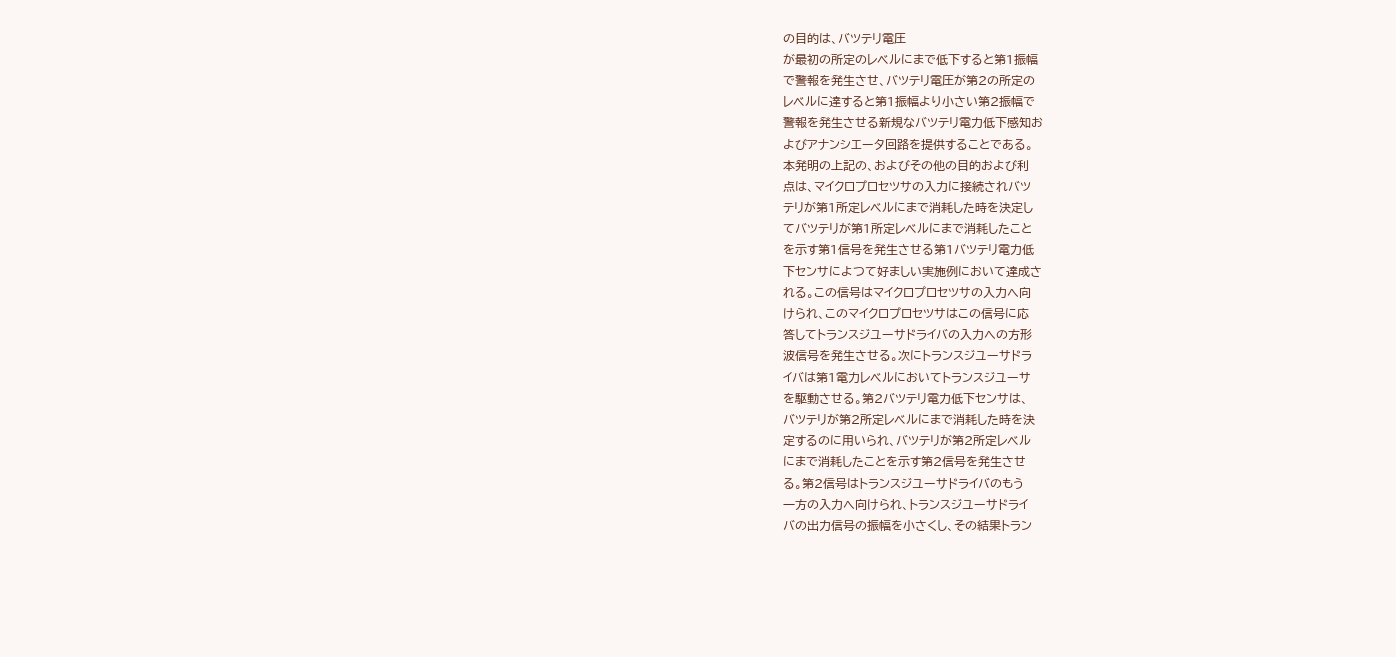の目的は、バツテリ電圧
が最初の所定のレベルにまで低下すると第1振幅
で警報を発生させ、バツテリ電圧が第2の所定の
レベルに達すると第1振幅より小さい第2振幅で
警報を発生させる新規なバツテリ電力低下感知お
よびアナンシエータ回路を提供することである。
本発明の上記の、およびその他の目的および利
点は、マイクロプロセツサの入力に接続されバツ
テリが第1所定レベルにまで消耗した時を決定し
てバツテリが第1所定レベルにまで消耗したこと
を示す第1信号を発生させる第1バツテリ電力低
下センサによつて好ましい実施例において達成さ
れる。この信号はマイクロプロセツサの入力へ向
けられ、このマイクロプロセツサはこの信号に応
答してトランスジユーサドライバの入力への方形
波信号を発生させる。次にトランスジユーサドラ
イバは第1電力レベルにおいてトランスジユーサ
を駆動させる。第2バツテリ電力低下センサは、
バツテリが第2所定レベルにまで消耗した時を決
定するのに用いられ、バツテリが第2所定レベル
にまで消耗したことを示す第2信号を発生させ
る。第2信号はトランスジユーサドライバのもう
一方の入力へ向けられ、トランスジユーサドライ
バの出力信号の振幅を小さくし、その結果トラン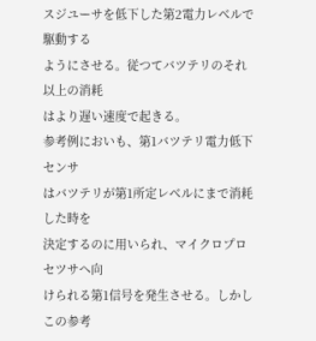スジユーサを低下した第2電力レベルで駆動する
ようにさせる。従つてバツテリのそれ以上の消耗
はより遅い速度で起きる。
参考例においも、第1バツテリ電力低下センサ
はバツテリが第1所定レベルにまで消耗した時を
決定するのに用いられ、マイクロプロセツサへ向
けられる第1信号を発生させる。しかしこの参考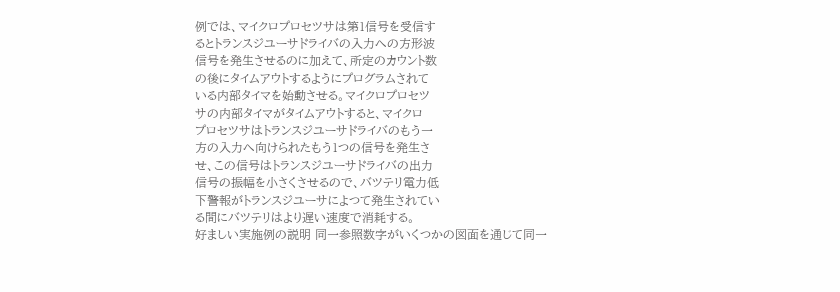例では、マイクロプロセツサは第1信号を受信す
るとトランスジユーサドライバの入力への方形波
信号を発生させるのに加えて、所定のカウント数
の後にタイムアウトするようにプログラムされて
いる内部タイマを始動させる。マイクロプロセツ
サの内部タイマがタイムアウトすると、マイクロ
プロセツサはトランスジユーサドライバのもう一
方の入力へ向けられたもう1つの信号を発生さ
せ、この信号はトランスジユーサドライバの出力
信号の振幅を小さくさせるので、バツテリ電力低
下警報がトランスジユーサによつて発生されてい
る間にバツテリはより遅い速度で消耗する。
好ましい実施例の説明 同一参照数字がいくつかの図面を通じて同一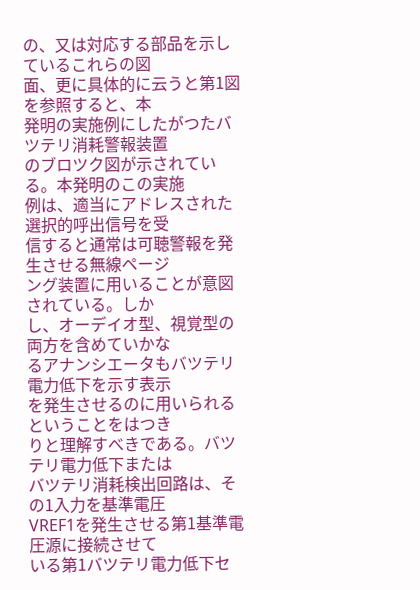の、又は対応する部品を示しているこれらの図
面、更に具体的に云うと第1図を参照すると、本
発明の実施例にしたがつたバツテリ消耗警報装置
のブロツク図が示されている。本発明のこの実施
例は、適当にアドレスされた選択的呼出信号を受
信すると通常は可聴警報を発生させる無線ページ
ング装置に用いることが意図されている。しか
し、オーデイオ型、視覚型の両方を含めていかな
るアナンシエータもバツテリ電力低下を示す表示
を発生させるのに用いられるということをはつき
りと理解すべきである。バツテリ電力低下または
バツテリ消耗検出回路は、その1入力を基準電圧
VREF1を発生させる第1基準電圧源に接続させて
いる第1バツテリ電力低下セ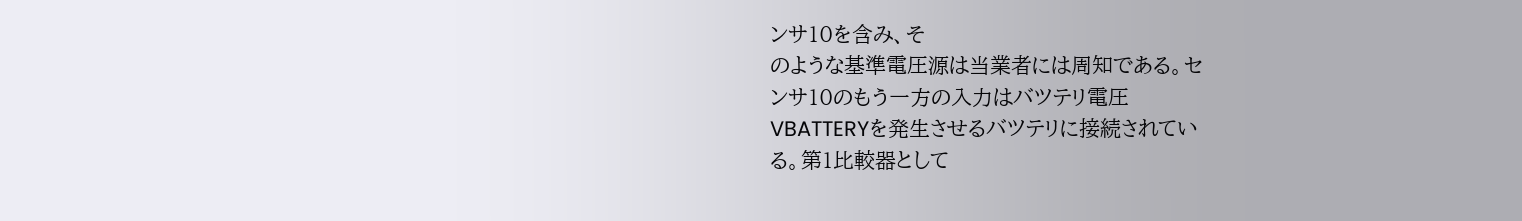ンサ10を含み、そ
のような基準電圧源は当業者には周知である。セ
ンサ10のもう一方の入力はバツテリ電圧
VBATTERYを発生させるバツテリに接続されてい
る。第1比較器として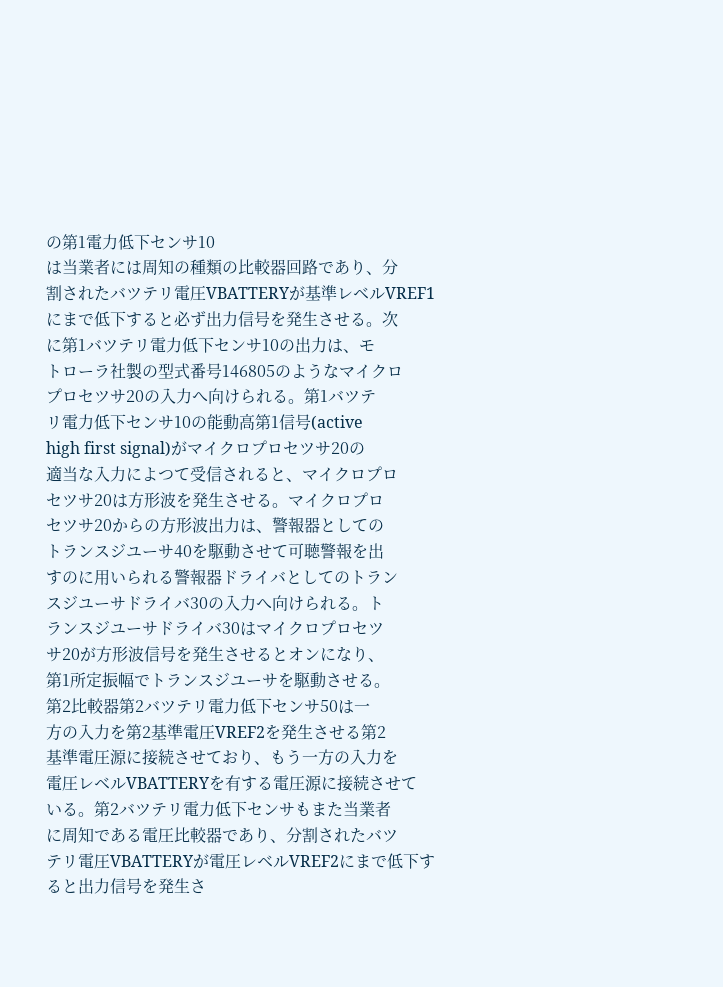の第1電力低下センサ10
は当業者には周知の種類の比較器回路であり、分
割されたバツテリ電圧VBATTERYが基準レベルVREF1
にまで低下すると必ず出力信号を発生させる。次
に第1バツテリ電力低下センサ10の出力は、モ
トローラ社製の型式番号146805のようなマイクロ
プロセツサ20の入力へ向けられる。第1バツテ
リ電力低下センサ10の能動高第1信号(active
high first signal)がマイクロプロセツサ20の
適当な入力によつて受信されると、マイクロプロ
セツサ20は方形波を発生させる。マイクロプロ
セツサ20からの方形波出力は、警報器としての
トランスジユーサ40を駆動させて可聴警報を出
すのに用いられる警報器ドライバとしてのトラン
スジユーサドライバ30の入力へ向けられる。ト
ランスジユーサドライバ30はマイクロプロセツ
サ20が方形波信号を発生させるとオンになり、
第1所定振幅でトランスジユーサを駆動させる。
第2比較器第2バツテリ電力低下センサ50は一
方の入力を第2基準電圧VREF2を発生させる第2
基準電圧源に接続させており、もう一方の入力を
電圧レベルVBATTERYを有する電圧源に接続させて
いる。第2バツテリ電力低下センサもまた当業者
に周知である電圧比較器であり、分割されたバツ
テリ電圧VBATTERYが電圧レベルVREF2にまで低下す
ると出力信号を発生さ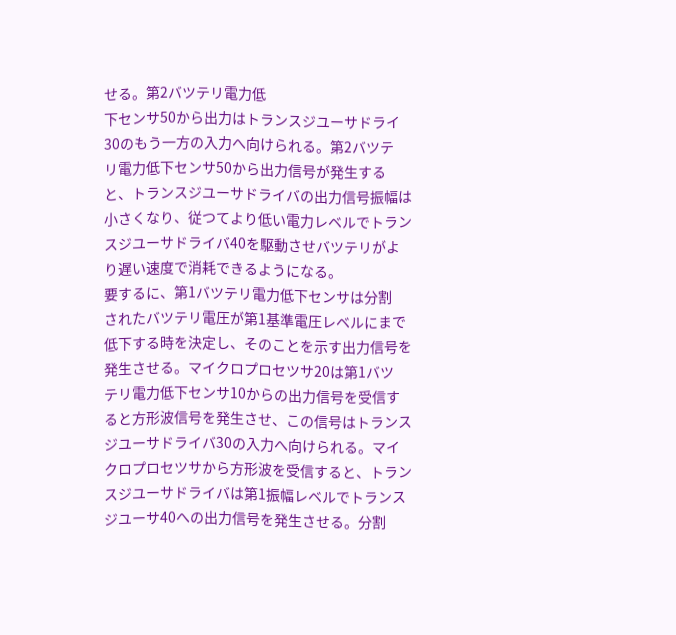せる。第2バツテリ電力低
下センサ50から出力はトランスジユーサドライ
30のもう一方の入力へ向けられる。第2バツテ
リ電力低下センサ50から出力信号が発生する
と、トランスジユーサドライバの出力信号振幅は
小さくなり、従つてより低い電力レベルでトラン
スジユーサドライバ40を駆動させバツテリがよ
り遅い速度で消耗できるようになる。
要するに、第1バツテリ電力低下センサは分割
されたバツテリ電圧が第1基準電圧レベルにまで
低下する時を決定し、そのことを示す出力信号を
発生させる。マイクロプロセツサ20は第1バツ
テリ電力低下センサ10からの出力信号を受信す
ると方形波信号を発生させ、この信号はトランス
ジユーサドライバ30の入力へ向けられる。マイ
クロプロセツサから方形波を受信すると、トラン
スジユーサドライバは第1振幅レベルでトランス
ジユーサ40への出力信号を発生させる。分割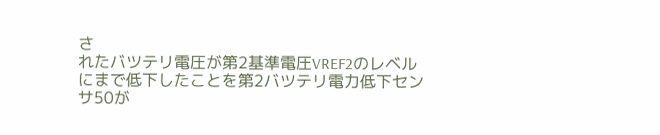さ
れたバツテリ電圧が第2基準電圧VREF2のレベル
にまで低下したことを第2バツテリ電力低下セン
サ50が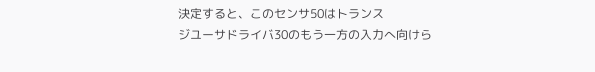決定すると、このセンサ50はトランス
ジユーサドライバ30のもう一方の入力へ向けら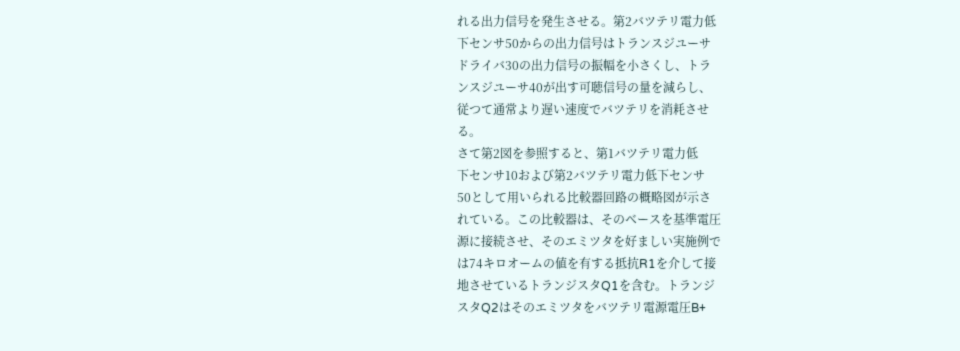れる出力信号を発生させる。第2バツテリ電力低
下センサ50からの出力信号はトランスジユーサ
ドライバ30の出力信号の振幅を小さくし、トラ
ンスジユーサ40が出す可聴信号の量を減らし、
従つて通常より遅い速度でバツテリを消耗させ
る。
さて第2図を参照すると、第1バツテリ電力低
下センサ10および第2バツテリ電力低下センサ
50として用いられる比較器回路の概略図が示さ
れている。この比較器は、そのベースを基準電圧
源に接続させ、そのエミツタを好ましい実施例で
は74キロオームの値を有する抵抗R1を介して接
地させているトランジスタQ1を含む。トランジ
スタQ2はそのエミツタをバツテリ電源電圧B+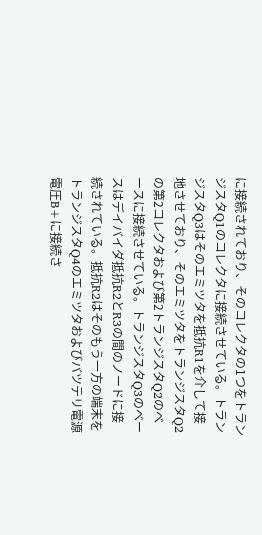に接続されており、そのコレクタの1つをトラン
ジスタQ1のコレクタに接続させている。トラン
ジスタQ3はそのエミツタを抵抗R1を介して接
地させており、そのエミツタをトランジスタQ2
の第2コレクタおよび第2トランジスタQ2のベ
ースに接続させている。トランジスタQ3のベー
スはデイバイダ抵抗R2とR3の間のノードに接
続されている。抵抗R2はそのもう一方の端末を
トランジスタQ4のエミツタおよびバツテリ電源
電圧B+に接続さ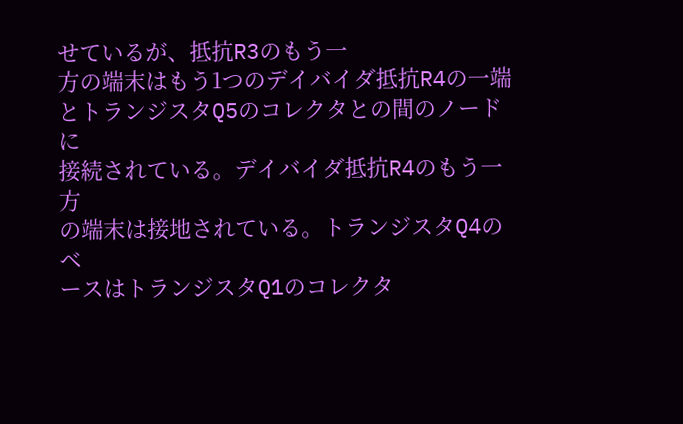せているが、抵抗R3のもう一
方の端末はもう1つのデイバイダ抵抗R4の一端
とトランジスタQ5のコレクタとの間のノードに
接続されている。デイバイダ抵抗R4のもう一方
の端末は接地されている。トランジスタQ4のベ
ースはトランジスタQ1のコレクタ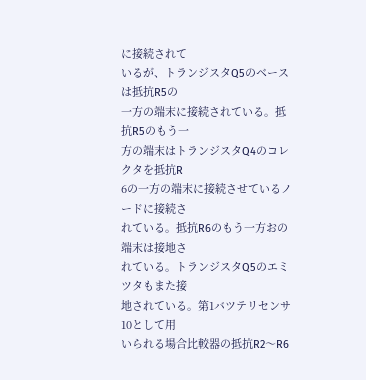に接続されて
いるが、トランジスタQ5のベースは抵抗R5の
一方の端末に接続されている。抵抗R5のもう一
方の端末はトランジスタQ4のコレクタを抵抗R
6の一方の端末に接続させているノードに接続さ
れている。抵抗R6のもう一方おの端末は接地さ
れている。トランジスタQ5のエミツタもまた接
地されている。第1バツテリセンサ10として用
いられる場合比較器の抵抗R2〜R6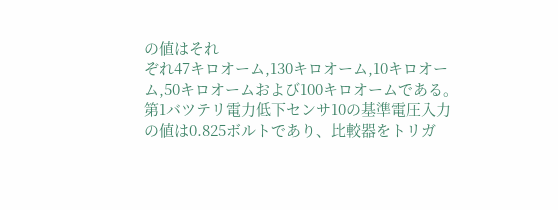の値はそれ
ぞれ47キロオーム,130キロオーム,10キロオー
ム,50キロオームおよび100キロオームである。
第1バツテリ電力低下センサ10の基準電圧入力
の値は0.825ボルトであり、比較器をトリガ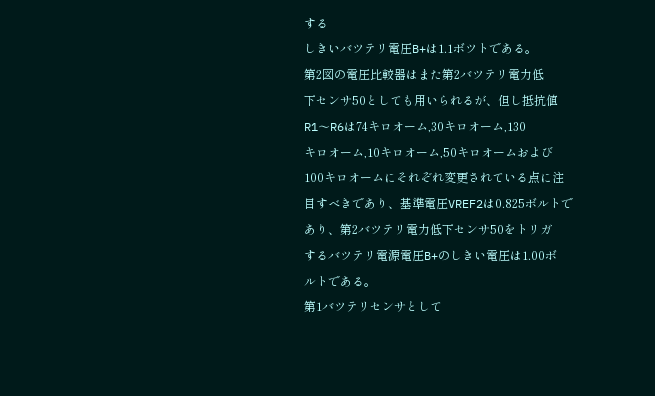する
しきいバツテリ電圧B+は1.1ボツトである。
第2図の電圧比較器はまた第2バツテリ電力低
下センサ50としても用いられるが、但し抵抗値
R1〜R6は74キロオーム,30キロオーム,130
キロオーム,10キロオーム,50キロオームおよび
100キロオームにそれぞれ変更されている点に注
目すべきであり、基準電圧VREF2は0.825ボルトで
あり、第2バツテリ電力低下センサ50をトリガ
するバツテリ電源電圧B+のしきい電圧は1.00ボ
ルトである。
第1バツテリセンサとして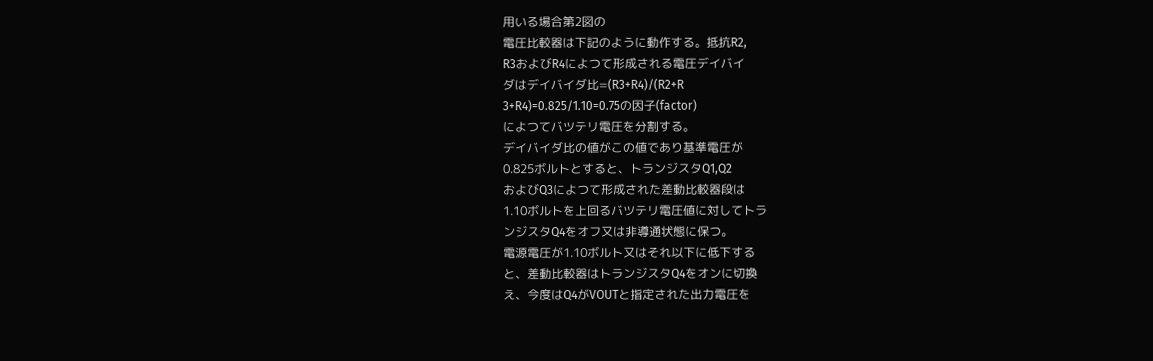用いる場合第2図の
電圧比較器は下記のように動作する。抵抗R2,
R3およびR4によつて形成される電圧デイバイ
ダはデイバイダ比=(R3+R4)/(R2+R
3+R4)=0.825/1.10=0.75の因子(factor)
によつてバツテリ電圧を分割する。
デイバイダ比の値がこの値であり基準電圧が
0.825ボルトとすると、トランジスタQ1,Q2
およびQ3によつて形成された差動比較器段は
1.10ボルトを上回るバツテリ電圧値に対してトラ
ンジスタQ4をオフ又は非導通状態に保つ。
電源電圧が1.10ボルト又はそれ以下に低下する
と、差動比較器はトランジスタQ4をオンに切換
え、今度はQ4がVOUTと指定された出力電圧を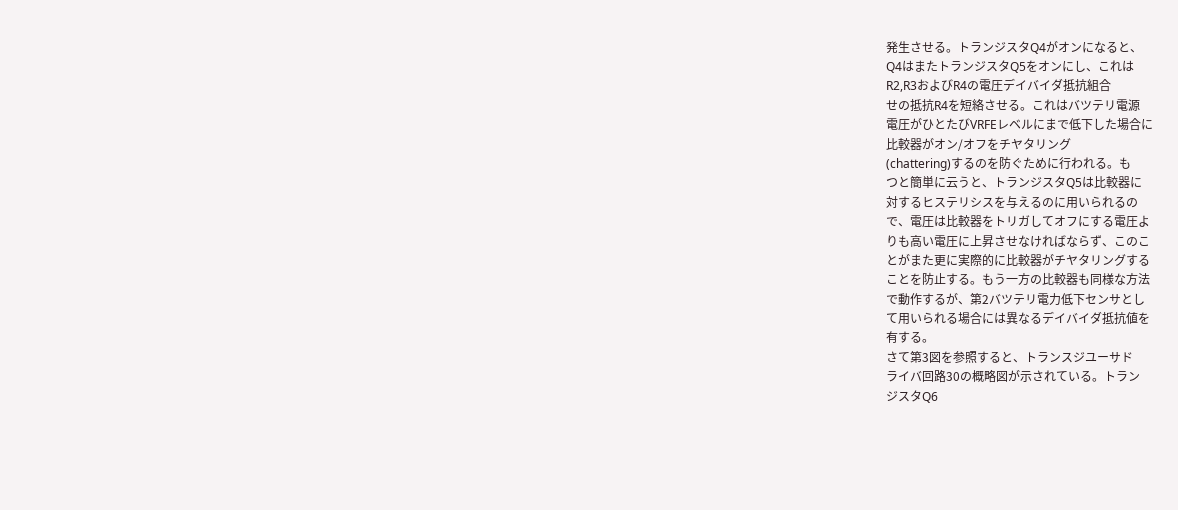発生させる。トランジスタQ4がオンになると、
Q4はまたトランジスタQ5をオンにし、これは
R2,R3およびR4の電圧デイバイダ抵抗組合
せの抵抗R4を短絡させる。これはバツテリ電源
電圧がひとたびVRFEレベルにまで低下した場合に
比較器がオン/オフをチヤタリング
(chattering)するのを防ぐために行われる。も
つと簡単に云うと、トランジスタQ5は比較器に
対するヒステリシスを与えるのに用いられるの
で、電圧は比較器をトリガしてオフにする電圧よ
りも高い電圧に上昇させなければならず、このこ
とがまた更に実際的に比較器がチヤタリングする
ことを防止する。もう一方の比較器も同様な方法
で動作するが、第2バツテリ電力低下センサとし
て用いられる場合には異なるデイバイダ抵抗値を
有する。
さて第3図を参照すると、トランスジユーサド
ライバ回路30の概略図が示されている。トラン
ジスタQ6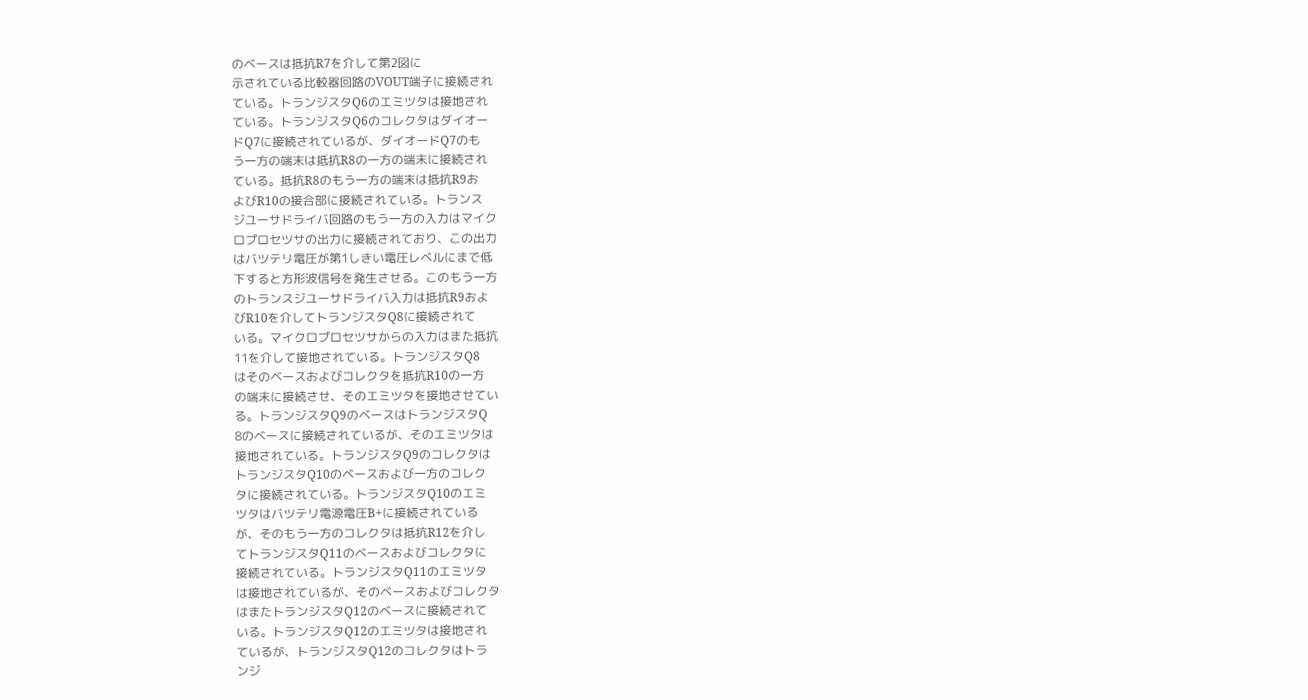のベースは抵抗R7を介して第2図に
示されている比較器回路のVOUT端子に接続され
ている。トランジスタQ6のエミツタは接地され
ている。トランジスタQ6のコレクタはダイオー
ドQ7に接続されているが、ダイオードQ7のも
う一方の端末は抵抗R8の一方の端末に接続され
ている。抵抗R8のもう一方の端末は抵抗R9お
よびR10の接合部に接続されている。トランス
ジユーサドライバ回路のもう一方の入力はマイク
ロプロセツサの出力に接続されており、この出力
はバツテリ電圧が第1しきい電圧レベルにまで低
下すると方形波信号を発生させる。このもう一方
のトランスジユーサドライバ入力は抵抗R9およ
びR10を介してトランジスタQ8に接続されて
いる。マイクロプロセツサからの入力はまた抵抗
11を介して接地されている。トランジスタQ8
はそのベースおよびコレクタを抵抗R10の一方
の端末に接続させ、そのエミツタを接地させてい
る。トランジスタQ9のベースはトランジスタQ
8のベースに接続されているが、そのエミツタは
接地されている。トランジスタQ9のコレクタは
トランジスタQ10のベースおよび一方のコレク
タに接続されている。トランジスタQ10のエミ
ツタはバツテリ電源電圧B+に接続されている
が、そのもう一方のコレクタは抵抗R12を介し
てトランジスタQ11のベースおよびコレクタに
接続されている。トランジスタQ11のエミツタ
は接地されているが、そのベースおよびコレクタ
はまたトランジスタQ12のベースに接続されて
いる。トランジスタQ12のエミツタは接地され
ているが、トランジスタQ12のコレクタはトラ
ンジ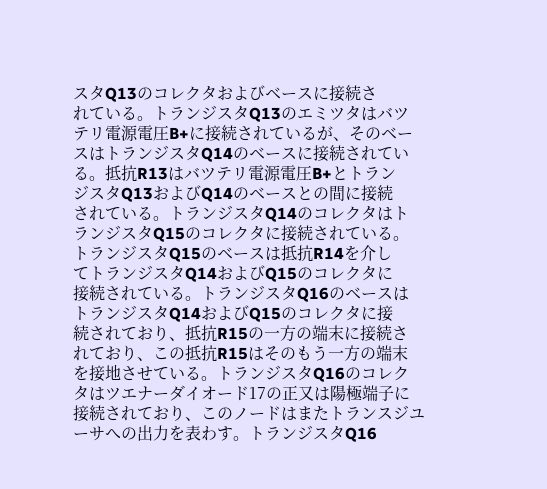スタQ13のコレクタおよびベースに接続さ
れている。トランジスタQ13のエミツタはバツ
テリ電源電圧B+に接続されているが、そのベー
スはトランジスタQ14のベースに接続されてい
る。抵抗R13はバツテリ電源電圧B+とトラン
ジスタQ13およびQ14のベースとの間に接続
されている。トランジスタQ14のコレクタはト
ランジスタQ15のコレクタに接続されている。
トランジスタQ15のベースは抵抗R14を介し
てトランジスタQ14およびQ15のコレクタに
接続されている。トランジスタQ16のベースは
トランジスタQ14およびQ15のコレクタに接
続されており、抵抗R15の一方の端末に接続さ
れており、この抵抗R15はそのもう一方の端末
を接地させている。トランジスタQ16のコレク
タはツエナーダイオード17の正又は陽極端子に
接続されており、このノードはまたトランスジユ
ーサへの出力を表わす。トランジスタQ16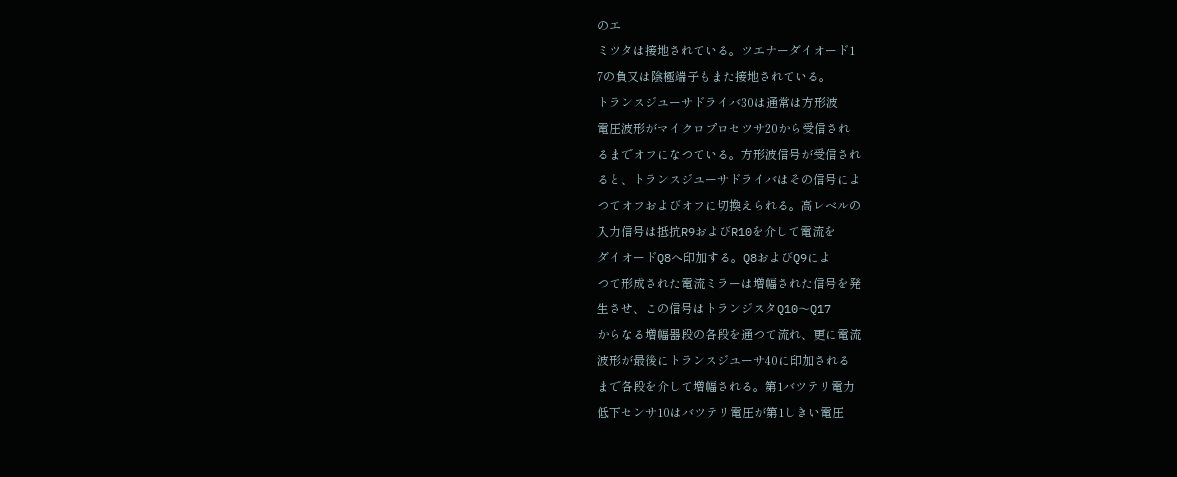のエ
ミツタは接地されている。ツエナーダイオード1
7の負又は陰極端子もまた接地されている。
トランスジユーサドライバ30は通常は方形波
電圧波形がマイクロプロセツサ20から受信され
るまでオフになつている。方形波信号が受信され
ると、トランスジユーサドライバはその信号によ
つてオフおよびオフに切換えられる。高レベルの
入力信号は抵抗R9およびR10を介して電流を
ダイオードQ8へ印加する。Q8およびQ9によ
つて形成された電流ミラーは増幅された信号を発
生させ、この信号はトランジスタQ10〜Q17
からなる増幅器段の各段を通つて流れ、更に電流
波形が最後にトランスジユーサ40に印加される
まで各段を介して増幅される。第1バツテリ電力
低下センサ10はバツテリ電圧が第1しきい電圧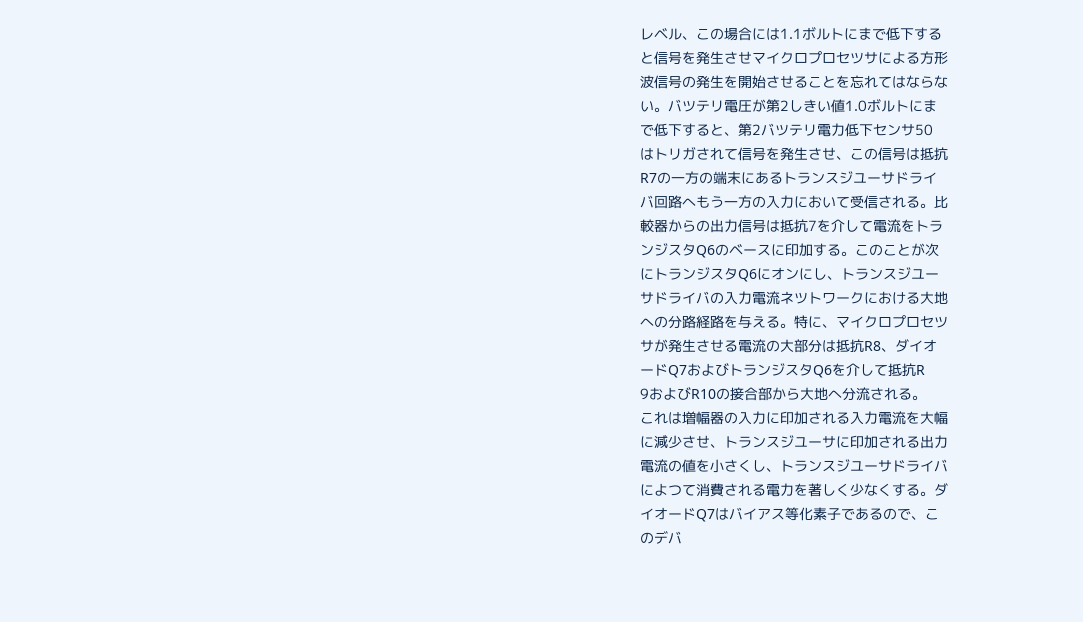レベル、この場合には1.1ボルトにまで低下する
と信号を発生させマイクロプロセツサによる方形
波信号の発生を開始させることを忘れてはならな
い。バツテリ電圧が第2しきい値1.0ボルトにま
で低下すると、第2バツテリ電力低下センサ50
はトリガされて信号を発生させ、この信号は抵抗
R7の一方の端末にあるトランスジユーサドライ
バ回路へもう一方の入力において受信される。比
較器からの出力信号は抵抗7を介して電流をトラ
ンジスタQ6のベースに印加する。このことが次
にトランジスタQ6にオンにし、トランスジユー
サドライバの入力電流ネツトワークにおける大地
への分路経路を与える。特に、マイクロプロセツ
サが発生させる電流の大部分は抵抗R8、ダイオ
ードQ7およびトランジスタQ6を介して抵抗R
9およびR10の接合部から大地へ分流される。
これは増幅器の入力に印加される入力電流を大幅
に減少させ、トランスジユーサに印加される出力
電流の値を小さくし、トランスジユーサドライバ
によつて消費される電力を著しく少なくする。ダ
イオードQ7はバイアス等化素子であるので、こ
のデバ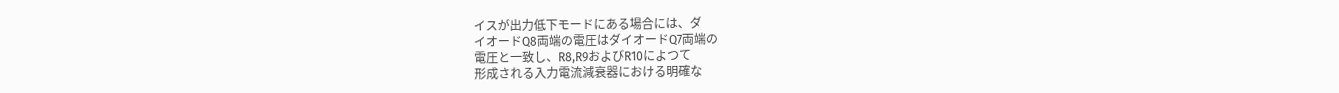イスが出力低下モードにある場合には、ダ
イオードQ8両端の電圧はダイオードQ7両端の
電圧と一致し、R8,R9およびR10によつて
形成される入力電流減衰器における明確な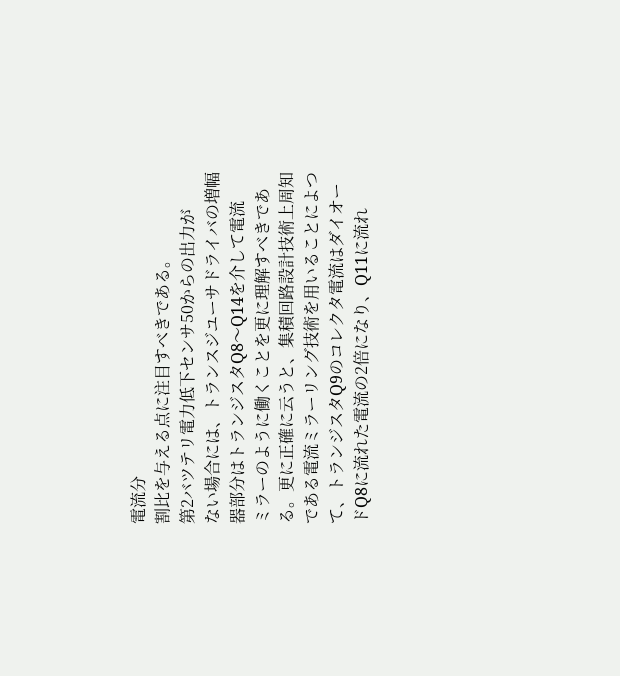電流分
割比を与える点に注目すべきである。
第2バツテリ電力低下センサ50からの出力が
ない場合には、トランスジユーサドライバの増幅
器部分はトランジスタQ8〜Q14を介して電流
ミラーのように働くことを更に理解すべきであ
る。更に正確に云うと、集積回路設計技術上周知
である電流ミラーリング技術を用いることによつ
て、トランジスタQ9のコレクタ電流はダイオー
ドQ8に流れた電流の2倍になり、Q11に流れ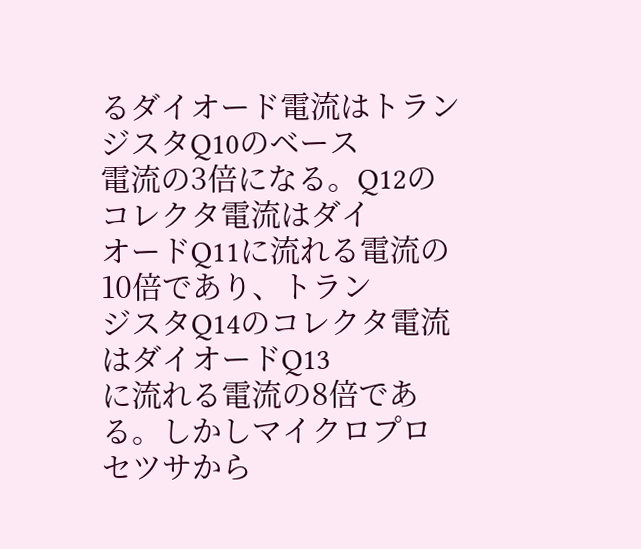るダイオード電流はトランジスタQ10のベース
電流の3倍になる。Q12のコレクタ電流はダイ
オードQ11に流れる電流の10倍であり、トラン
ジスタQ14のコレクタ電流はダイオードQ13
に流れる電流の8倍である。しかしマイクロプロ
セツサから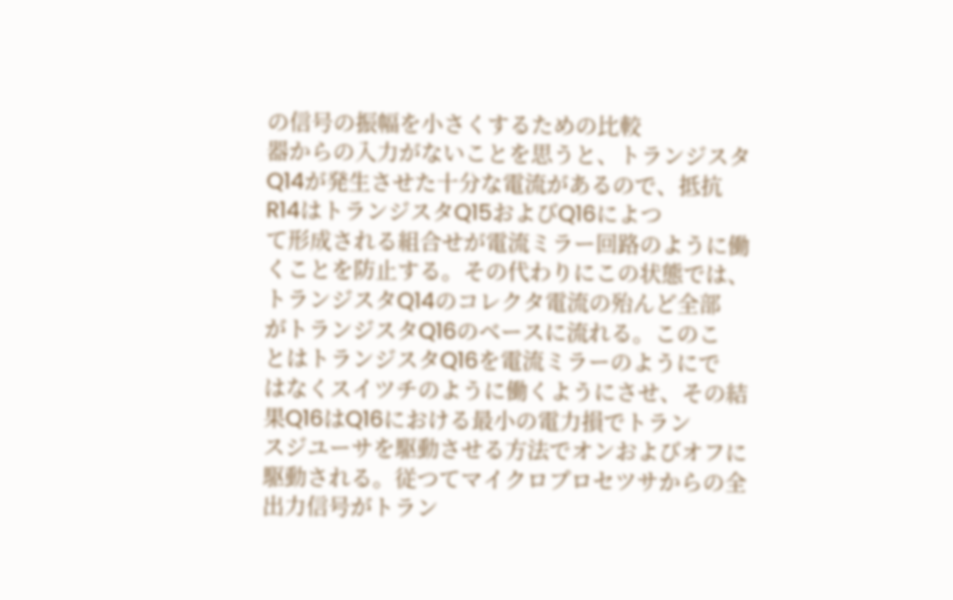の信号の振幅を小さくするための比較
器からの入力がないことを思うと、トランジスタ
Q14が発生させた十分な電流があるので、抵抗
R14はトランジスタQ15およびQ16によつ
て形成される組合せが電流ミラー回路のように働
くことを防止する。その代わりにこの状態では、
トランジスタQ14のコレクタ電流の殆んど全部
がトランジスタQ16のベースに流れる。このこ
とはトランジスタQ16を電流ミラーのようにで
はなくスイツチのように働くようにさせ、その結
果Q16はQ16における最小の電力損でトラン
スジユーサを駆動させる方法でオンおよびオフに
駆動される。従つてマイクロプロセツサからの全
出力信号がトラン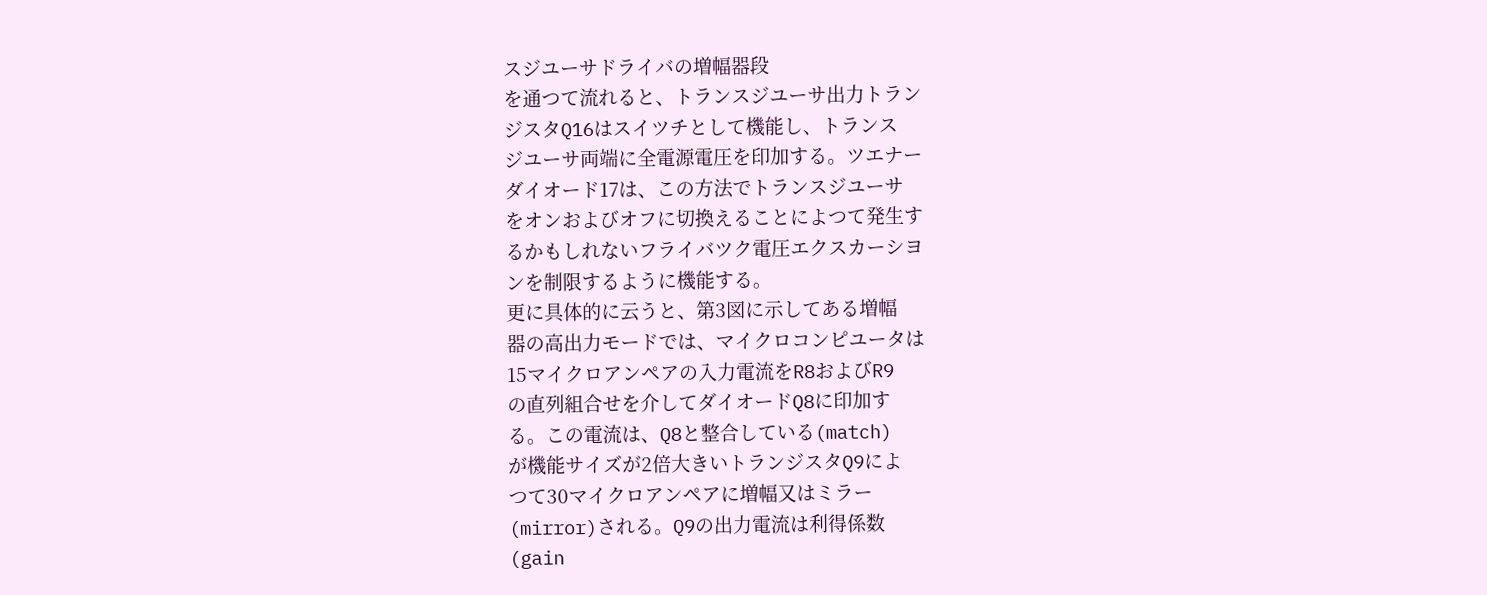スジユーサドライバの増幅器段
を通つて流れると、トランスジユーサ出力トラン
ジスタQ16はスイツチとして機能し、トランス
ジユーサ両端に全電源電圧を印加する。ツエナー
ダイオード17は、この方法でトランスジユーサ
をオンおよびオフに切換えることによつて発生す
るかもしれないフライバツク電圧エクスカーシヨ
ンを制限するように機能する。
更に具体的に云うと、第3図に示してある増幅
器の高出力モードでは、マイクロコンピユータは
15マイクロアンペアの入力電流をR8およびR9
の直列組合せを介してダイオードQ8に印加す
る。この電流は、Q8と整合している(match)
が機能サイズが2倍大きいトランジスタQ9によ
つて30マイクロアンペアに増幅又はミラー
(mirror)される。Q9の出力電流は利得係数
(gain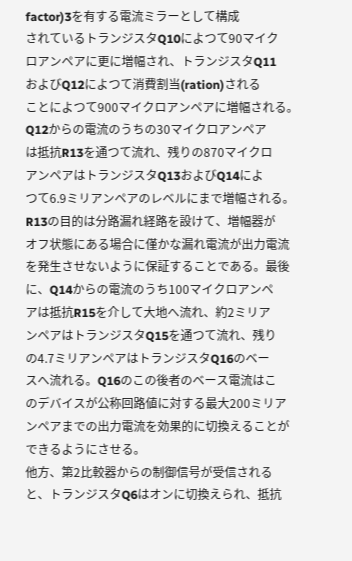factor)3を有する電流ミラーとして構成
されているトランジスタQ10によつて90マイク
ロアンペアに更に増幅され、トランジスタQ11
およびQ12によつて消費割当(ration)される
ことによつて900マイクロアンペアに増幅される。
Q12からの電流のうちの30マイクロアンペア
は抵抗R13を通つて流れ、残りの870マイクロ
アンペアはトランジスタQ13およびQ14によ
つて6.9ミリアンペアのレベルにまで増幅される。
R13の目的は分路漏れ経路を設けて、増幅器が
オフ状態にある場合に僅かな漏れ電流が出力電流
を発生させないように保証することである。最後
に、Q14からの電流のうち100マイクロアンペ
アは抵抗R15を介して大地へ流れ、約2ミリア
ンペアはトランジスタQ15を通つて流れ、残り
の4.7ミリアンペアはトランジスタQ16のベー
スへ流れる。Q16のこの後者のベース電流はこ
のデバイスが公称回路値に対する最大200ミリア
ンペアまでの出力電流を効果的に切換えることが
できるようにさせる。
他方、第2比較器からの制御信号が受信される
と、トランジスタQ6はオンに切換えられ、抵抗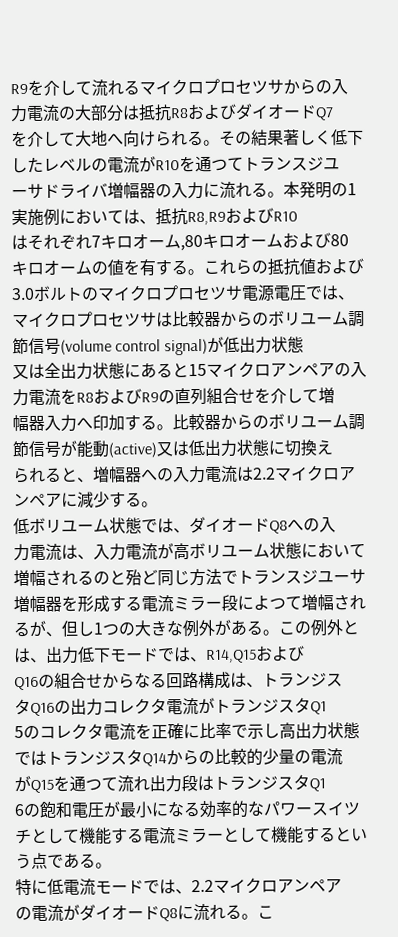R9を介して流れるマイクロプロセツサからの入
力電流の大部分は抵抗R8およびダイオードQ7
を介して大地へ向けられる。その結果著しく低下
したレベルの電流がR10を通つてトランスジユ
ーサドライバ増幅器の入力に流れる。本発明の1
実施例においては、抵抗R8,R9およびR10
はそれぞれ7キロオーム,80キロオームおよび80
キロオームの値を有する。これらの抵抗値および
3.0ボルトのマイクロプロセツサ電源電圧では、
マイクロプロセツサは比較器からのボリユーム調
節信号(volume control signal)が低出力状態
又は全出力状態にあると15マイクロアンペアの入
力電流をR8およびR9の直列組合せを介して増
幅器入力へ印加する。比較器からのボリユーム調
節信号が能動(active)又は低出力状態に切換え
られると、増幅器への入力電流は2.2マイクロア
ンペアに減少する。
低ボリユーム状態では、ダイオードQ8への入
力電流は、入力電流が高ボリユーム状態において
増幅されるのと殆ど同じ方法でトランスジユーサ
増幅器を形成する電流ミラー段によつて増幅され
るが、但し1つの大きな例外がある。この例外と
は、出力低下モードでは、R14,Q15および
Q16の組合せからなる回路構成は、トランジス
タQ16の出力コレクタ電流がトランジスタQ1
5のコレクタ電流を正確に比率で示し高出力状態
ではトランジスタQ14からの比較的少量の電流
がQ15を通つて流れ出力段はトランジスタQ1
6の飽和電圧が最小になる効率的なパワースイツ
チとして機能する電流ミラーとして機能するとい
う点である。
特に低電流モードでは、2.2マイクロアンペア
の電流がダイオードQ8に流れる。こ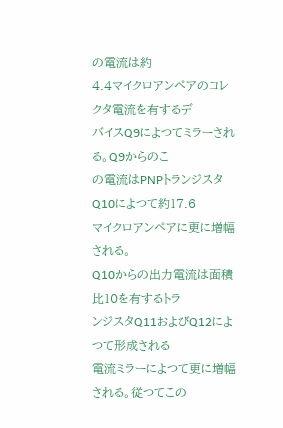の電流は約
4.4マイクロアンペアのコレクタ電流を有するデ
バイスQ9によつてミラーされる。Q9からのこ
の電流はPNPトランジスタQ10によつて約17.6
マイクロアンペアに更に増幅される。
Q10からの出力電流は面積比10を有するトラ
ンジスタQ11およびQ12によつて形成される
電流ミラーによつて更に増幅される。従つてこの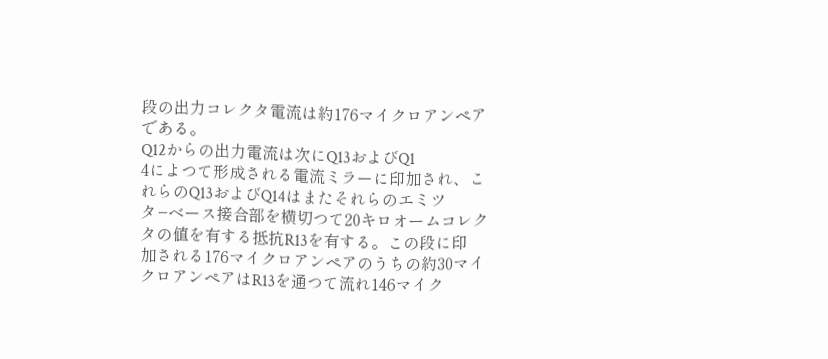段の出力コレクタ電流は約176マイクロアンペア
である。
Q12からの出力電流は次にQ13およびQ1
4によつて形成される電流ミラーに印加され、こ
れらのQ13およびQ14はまたそれらのエミツ
タ−ベース接合部を横切つて20キロオームコレク
タの値を有する抵抗R13を有する。この段に印
加される176マイクロアンペアのうちの約30マイ
クロアンペアはR13を通つて流れ146マイク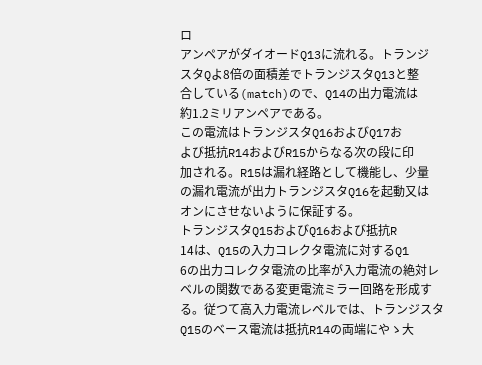ロ
アンペアがダイオードQ13に流れる。トランジ
スタQよ8倍の面積差でトランジスタQ13と整
合している(match)ので、Q14の出力電流は
約1.2ミリアンペアである。
この電流はトランジスタQ16およびQ17お
よび抵抗R14およびR15からなる次の段に印
加される。R15は漏れ経路として機能し、少量
の漏れ電流が出力トランジスタQ16を起動又は
オンにさせないように保証する。
トランジスタQ15およびQ16および抵抗R
14は、Q15の入力コレクタ電流に対するQ1
6の出力コレクタ電流の比率が入力電流の絶対レ
ベルの関数である変更電流ミラー回路を形成す
る。従つて高入力電流レベルでは、トランジスタ
Q15のベース電流は抵抗R14の両端にやゝ大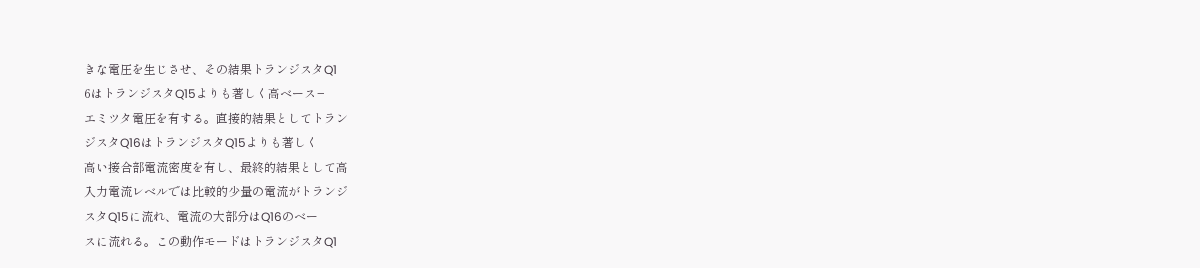きな電圧を生じさせ、その結果トランジスタQ1
6はトランジスタQ15よりも著しく高ベース−
エミツタ電圧を有する。直接的結果としてトラン
ジスタQ16はトランジスタQ15よりも著しく
高い接合部電流密度を有し、最終的結果として高
入力電流レベルでは比較的少量の電流がトランジ
スタQ15に流れ、電流の大部分はQ16のベー
スに流れる。この動作モードはトランジスタQ1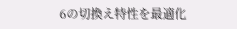6の切換え特性を最適化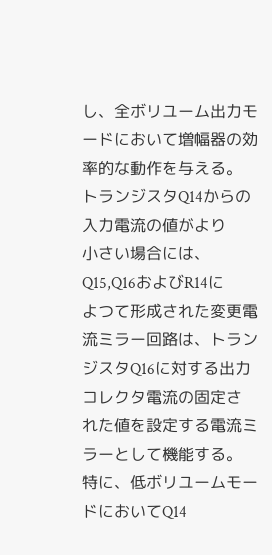し、全ボリユーム出力モ
ードにおいて増幅器の効率的な動作を与える。
トランジスタQ14からの入力電流の値がより
小さい場合には、Q15,Q16およびR14に
よつて形成された変更電流ミラー回路は、トラン
ジスタQ16に対する出力コレクタ電流の固定さ
れた値を設定する電流ミラーとして機能する。
特に、低ボリユームモードにおいてQ14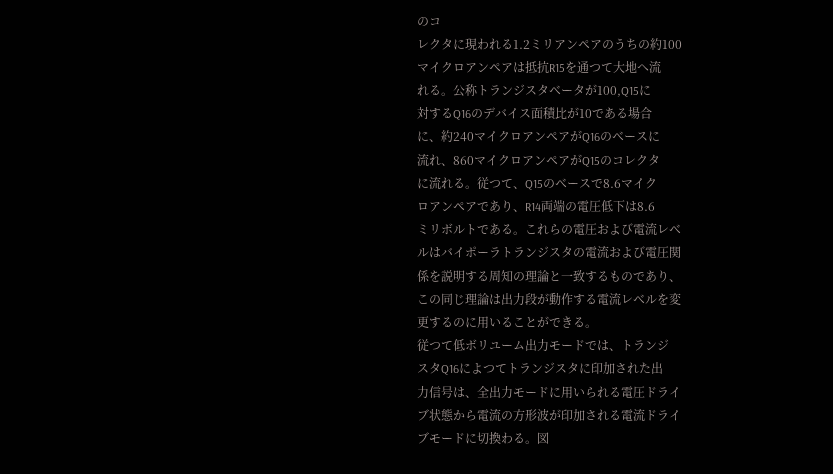のコ
レクタに現われる1.2ミリアンペアのうちの約100
マイクロアンペアは抵抗R15を通つて大地へ流
れる。公称トランジスタベータが100,Q15に
対するQ16のデバイス面積比が10である場合
に、約240マイクロアンペアがQ16のベースに
流れ、860マイクロアンペアがQ15のコレクタ
に流れる。従つて、Q15のベースで8.6マイク
ロアンペアであり、R14両端の電圧低下は8.6
ミリボルトである。これらの電圧および電流レベ
ルはバイポーラトランジスタの電流および電圧関
係を説明する周知の理論と一致するものであり、
この同じ理論は出力段が動作する電流レベルを変
更するのに用いることができる。
従つて低ボリユーム出力モードでは、トランジ
スタQ16によつてトランジスタに印加された出
力信号は、全出力モードに用いられる電圧ドライ
ブ状態から電流の方形波が印加される電流ドライ
ブモードに切換わる。図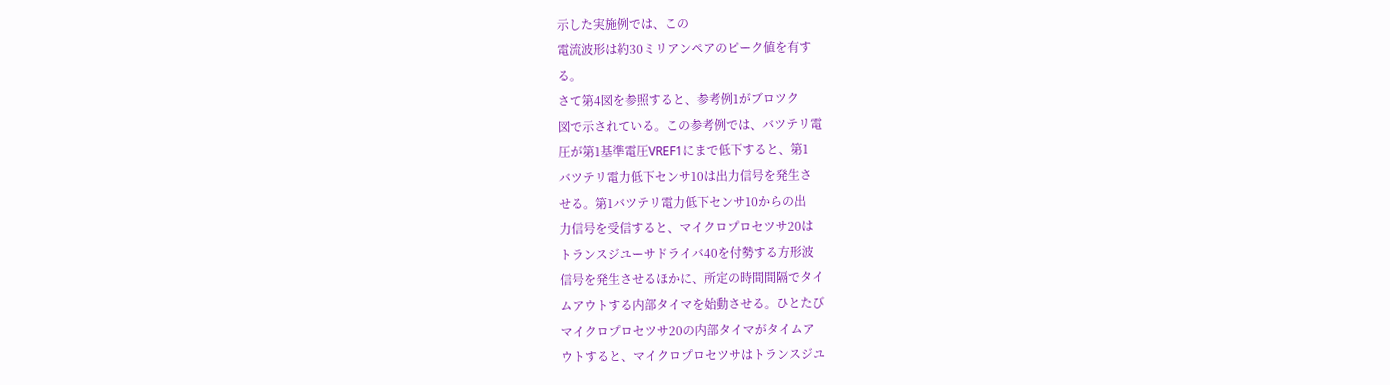示した実施例では、この
電流波形は約30ミリアンペアのピーク値を有す
る。
さて第4図を参照すると、参考例1がブロツク
図で示されている。この参考例では、バツテリ電
圧が第1基準電圧VREF1にまで低下すると、第1
バツテリ電力低下センサ10は出力信号を発生さ
せる。第1バツテリ電力低下センサ10からの出
力信号を受信すると、マイクロプロセツサ20は
トランスジユーサドライバ40を付勢する方形波
信号を発生させるほかに、所定の時間間隔でタイ
ムアウトする内部タイマを始動させる。ひとたび
マイクロプロセツサ20の内部タイマがタイムア
ウトすると、マイクロプロセツサはトランスジユ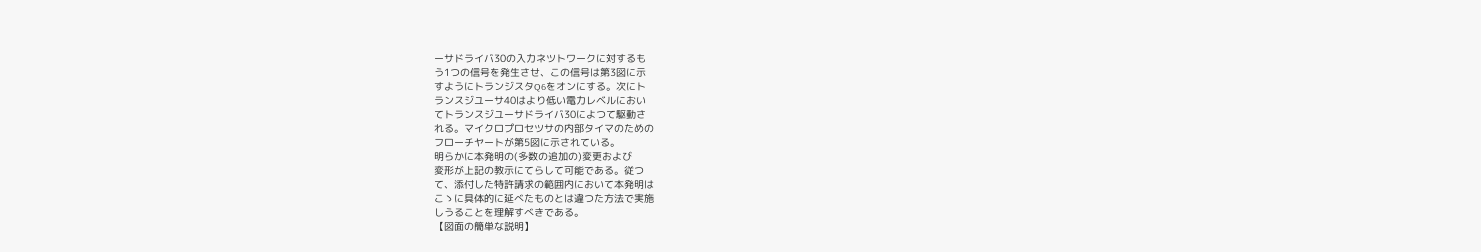ーサドライバ30の入力ネツトワークに対するも
う1つの信号を発生させ、この信号は第3図に示
すようにトランジスタQ6をオンにする。次にト
ランスジユーサ40はより低い電力レベルにおい
てトランスジユーサドライバ30によつて駆動さ
れる。マイクロプロセツサの内部タイマのための
フローチヤートが第5図に示されている。
明らかに本発明の(多数の追加の)変更および
変形が上記の教示にてらして可能である。従つ
て、添付した特許請求の範囲内において本発明は
こゝに具体的に延べたものとは違つた方法で実施
しうることを理解すべきである。
【図面の簡単な説明】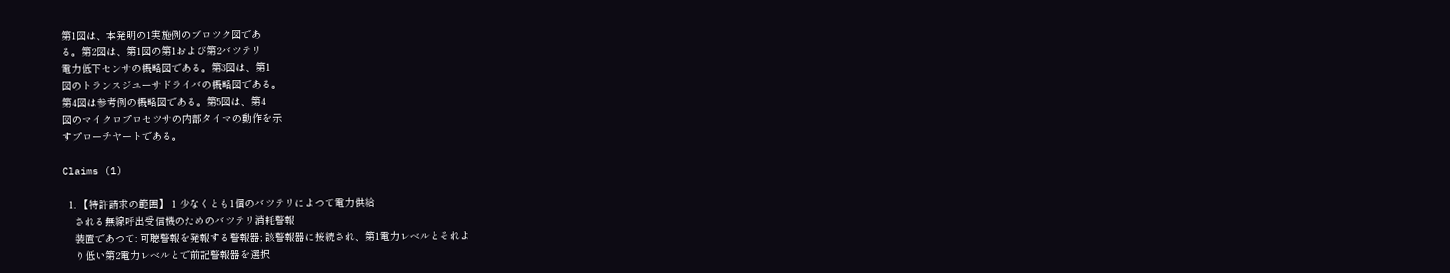第1図は、本発明の1実施例のブロツク図であ
る。第2図は、第1図の第1および第2バツテリ
電力低下センサの概略図である。第3図は、第1
図のトランスジユーサドライバの概略図である。
第4図は参考例の概略図である。第5図は、第4
図のマイクロプロセツサの内部タイマの動作を示
すプローチヤートである。

Claims (1)

  1. 【特許請求の範囲】 1 少なくとも1個のバツテリによつて電力供給
    される無線呼出受信機のためのバツテリ消耗警報
    装置であつて: 可聴警報を発報する警報器; 該警報器に接続され、第1電力レベルとそれよ
    り低い第2電力レベルとで前記警報器を選択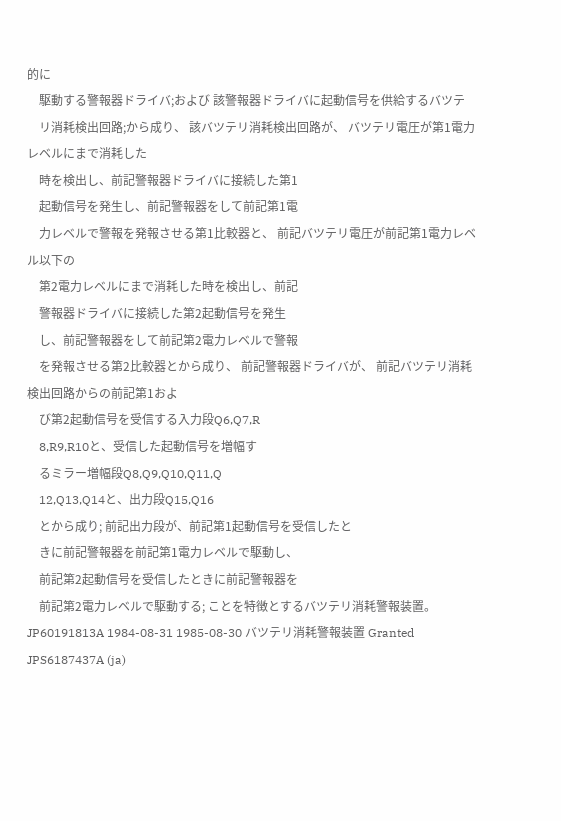的に
    駆動する警報器ドライバ;および 該警報器ドライバに起動信号を供給するバツテ
    リ消耗検出回路;から成り、 該バツテリ消耗検出回路が、 バツテリ電圧が第1電力レベルにまで消耗した
    時を検出し、前記警報器ドライバに接続した第1
    起動信号を発生し、前記警報器をして前記第1電
    力レベルで警報を発報させる第1比較器と、 前記バツテリ電圧が前記第1電力レベル以下の
    第2電力レベルにまで消耗した時を検出し、前記
    警報器ドライバに接続した第2起動信号を発生
    し、前記警報器をして前記第2電力レベルで警報
    を発報させる第2比較器とから成り、 前記警報器ドライバが、 前記バツテリ消耗検出回路からの前記第1およ
    び第2起動信号を受信する入力段Q6,Q7,R
    8,R9,R10と、受信した起動信号を増幅す
    るミラー増幅段Q8,Q9,Q10,Q11,Q
    12,Q13,Q14と、出力段Q15,Q16
    とから成り; 前記出力段が、前記第1起動信号を受信したと
    きに前記警報器を前記第1電力レベルで駆動し、
    前記第2起動信号を受信したときに前記警報器を
    前記第2電力レベルで駆動する; ことを特徴とするバツテリ消耗警報装置。
JP60191813A 1984-08-31 1985-08-30 バツテリ消耗警報装置 Granted JPS6187437A (ja)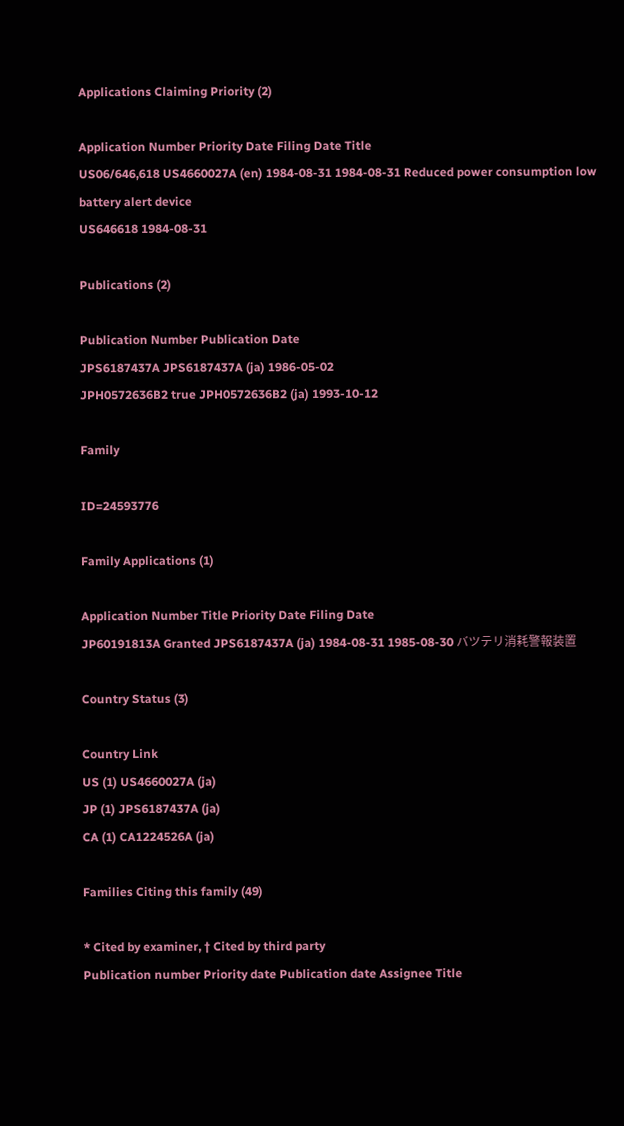Applications Claiming Priority (2)

Application Number Priority Date Filing Date Title
US06/646,618 US4660027A (en) 1984-08-31 1984-08-31 Reduced power consumption low battery alert device
US646618 1984-08-31

Publications (2)

Publication Number Publication Date
JPS6187437A JPS6187437A (ja) 1986-05-02
JPH0572636B2 true JPH0572636B2 (ja) 1993-10-12

Family

ID=24593776

Family Applications (1)

Application Number Title Priority Date Filing Date
JP60191813A Granted JPS6187437A (ja) 1984-08-31 1985-08-30 バツテリ消耗警報装置

Country Status (3)

Country Link
US (1) US4660027A (ja)
JP (1) JPS6187437A (ja)
CA (1) CA1224526A (ja)

Families Citing this family (49)

* Cited by examiner, † Cited by third party
Publication number Priority date Publication date Assignee Title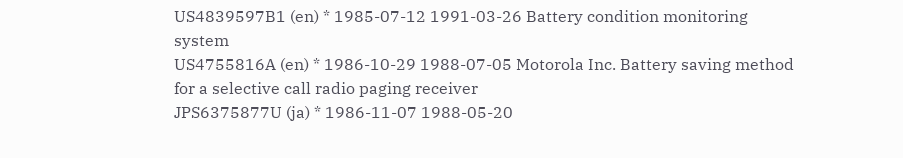US4839597B1 (en) * 1985-07-12 1991-03-26 Battery condition monitoring system
US4755816A (en) * 1986-10-29 1988-07-05 Motorola Inc. Battery saving method for a selective call radio paging receiver
JPS6375877U (ja) * 1986-11-07 1988-05-20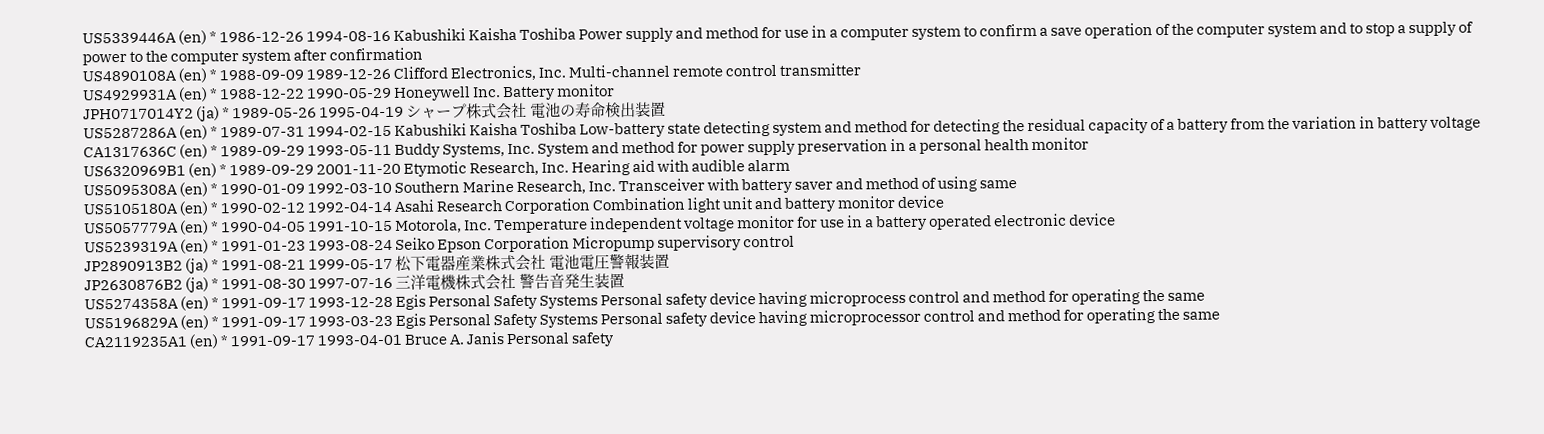US5339446A (en) * 1986-12-26 1994-08-16 Kabushiki Kaisha Toshiba Power supply and method for use in a computer system to confirm a save operation of the computer system and to stop a supply of power to the computer system after confirmation
US4890108A (en) * 1988-09-09 1989-12-26 Clifford Electronics, Inc. Multi-channel remote control transmitter
US4929931A (en) * 1988-12-22 1990-05-29 Honeywell Inc. Battery monitor
JPH0717014Y2 (ja) * 1989-05-26 1995-04-19 シャープ株式会社 電池の寿命検出装置
US5287286A (en) * 1989-07-31 1994-02-15 Kabushiki Kaisha Toshiba Low-battery state detecting system and method for detecting the residual capacity of a battery from the variation in battery voltage
CA1317636C (en) * 1989-09-29 1993-05-11 Buddy Systems, Inc. System and method for power supply preservation in a personal health monitor
US6320969B1 (en) * 1989-09-29 2001-11-20 Etymotic Research, Inc. Hearing aid with audible alarm
US5095308A (en) * 1990-01-09 1992-03-10 Southern Marine Research, Inc. Transceiver with battery saver and method of using same
US5105180A (en) * 1990-02-12 1992-04-14 Asahi Research Corporation Combination light unit and battery monitor device
US5057779A (en) * 1990-04-05 1991-10-15 Motorola, Inc. Temperature independent voltage monitor for use in a battery operated electronic device
US5239319A (en) * 1991-01-23 1993-08-24 Seiko Epson Corporation Micropump supervisory control
JP2890913B2 (ja) * 1991-08-21 1999-05-17 松下電器産業株式会社 電池電圧警報装置
JP2630876B2 (ja) * 1991-08-30 1997-07-16 三洋電機株式会社 警告音発生装置
US5274358A (en) * 1991-09-17 1993-12-28 Egis Personal Safety Systems Personal safety device having microprocess control and method for operating the same
US5196829A (en) * 1991-09-17 1993-03-23 Egis Personal Safety Systems Personal safety device having microprocessor control and method for operating the same
CA2119235A1 (en) * 1991-09-17 1993-04-01 Bruce A. Janis Personal safety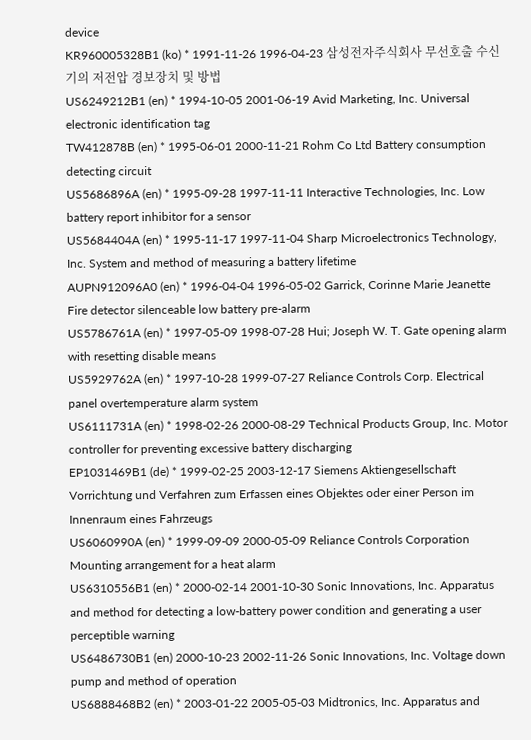device
KR960005328B1 (ko) * 1991-11-26 1996-04-23 삼성전자주식회사 무선호출 수신기의 저전압 경보장치 및 방법
US6249212B1 (en) * 1994-10-05 2001-06-19 Avid Marketing, Inc. Universal electronic identification tag
TW412878B (en) * 1995-06-01 2000-11-21 Rohm Co Ltd Battery consumption detecting circuit
US5686896A (en) * 1995-09-28 1997-11-11 Interactive Technologies, Inc. Low battery report inhibitor for a sensor
US5684404A (en) * 1995-11-17 1997-11-04 Sharp Microelectronics Technology, Inc. System and method of measuring a battery lifetime
AUPN912096A0 (en) * 1996-04-04 1996-05-02 Garrick, Corinne Marie Jeanette Fire detector silenceable low battery pre-alarm
US5786761A (en) * 1997-05-09 1998-07-28 Hui; Joseph W. T. Gate opening alarm with resetting disable means
US5929762A (en) * 1997-10-28 1999-07-27 Reliance Controls Corp. Electrical panel overtemperature alarm system
US6111731A (en) * 1998-02-26 2000-08-29 Technical Products Group, Inc. Motor controller for preventing excessive battery discharging
EP1031469B1 (de) * 1999-02-25 2003-12-17 Siemens Aktiengesellschaft Vorrichtung und Verfahren zum Erfassen eines Objektes oder einer Person im Innenraum eines Fahrzeugs
US6060990A (en) * 1999-09-09 2000-05-09 Reliance Controls Corporation Mounting arrangement for a heat alarm
US6310556B1 (en) * 2000-02-14 2001-10-30 Sonic Innovations, Inc. Apparatus and method for detecting a low-battery power condition and generating a user perceptible warning
US6486730B1 (en) 2000-10-23 2002-11-26 Sonic Innovations, Inc. Voltage down pump and method of operation
US6888468B2 (en) * 2003-01-22 2005-05-03 Midtronics, Inc. Apparatus and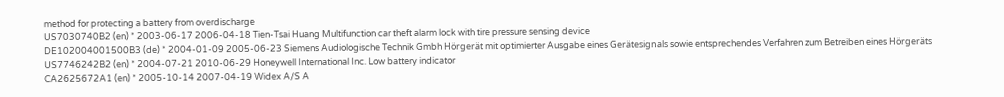method for protecting a battery from overdischarge
US7030740B2 (en) * 2003-06-17 2006-04-18 Tien-Tsai Huang Multifunction car theft alarm lock with tire pressure sensing device
DE102004001500B3 (de) * 2004-01-09 2005-06-23 Siemens Audiologische Technik Gmbh Hörgerät mit optimierter Ausgabe eines Gerätesignals sowie entsprechendes Verfahren zum Betreiben eines Hörgeräts
US7746242B2 (en) * 2004-07-21 2010-06-29 Honeywell International Inc. Low battery indicator
CA2625672A1 (en) * 2005-10-14 2007-04-19 Widex A/S A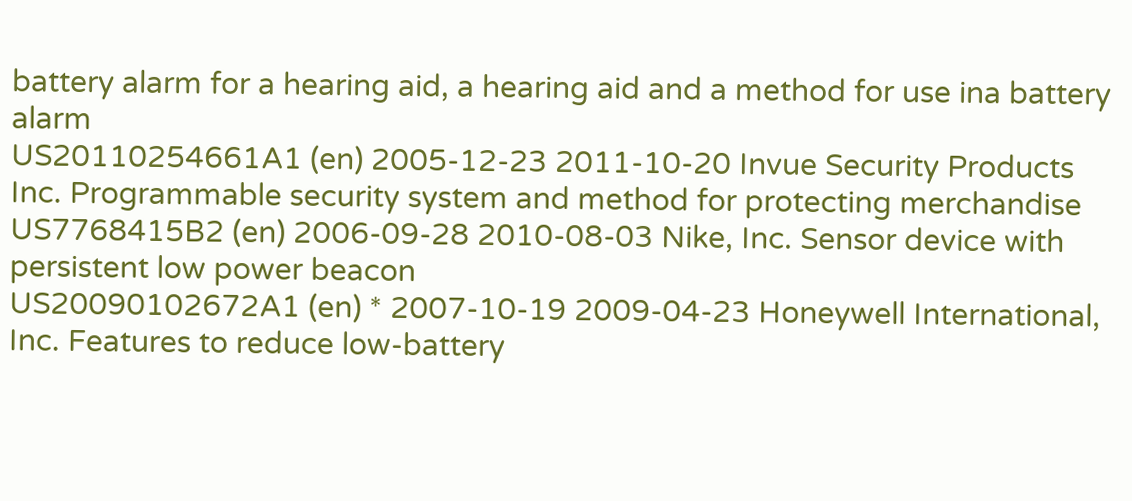battery alarm for a hearing aid, a hearing aid and a method for use ina battery alarm
US20110254661A1 (en) 2005-12-23 2011-10-20 Invue Security Products Inc. Programmable security system and method for protecting merchandise
US7768415B2 (en) 2006-09-28 2010-08-03 Nike, Inc. Sensor device with persistent low power beacon
US20090102672A1 (en) * 2007-10-19 2009-04-23 Honeywell International, Inc. Features to reduce low-battery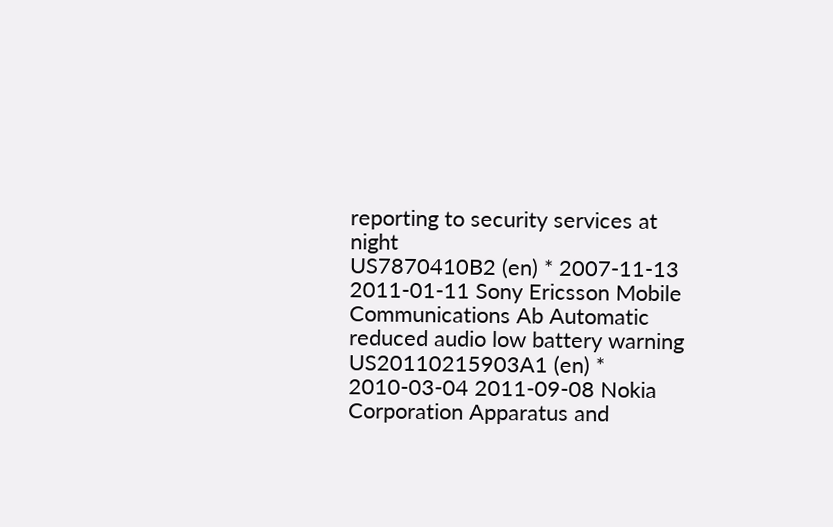reporting to security services at night
US7870410B2 (en) * 2007-11-13 2011-01-11 Sony Ericsson Mobile Communications Ab Automatic reduced audio low battery warning
US20110215903A1 (en) * 2010-03-04 2011-09-08 Nokia Corporation Apparatus and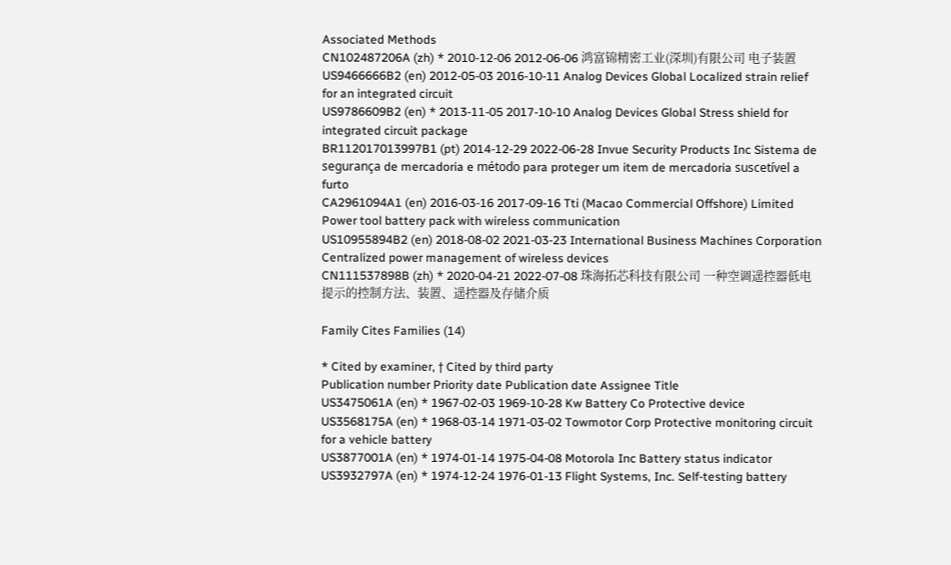Associated Methods
CN102487206A (zh) * 2010-12-06 2012-06-06 鸿富锦精密工业(深圳)有限公司 电子装置
US9466666B2 (en) 2012-05-03 2016-10-11 Analog Devices Global Localized strain relief for an integrated circuit
US9786609B2 (en) * 2013-11-05 2017-10-10 Analog Devices Global Stress shield for integrated circuit package
BR112017013997B1 (pt) 2014-12-29 2022-06-28 Invue Security Products Inc Sistema de segurança de mercadoria e método para proteger um item de mercadoria suscetível a furto
CA2961094A1 (en) 2016-03-16 2017-09-16 Tti (Macao Commercial Offshore) Limited Power tool battery pack with wireless communication
US10955894B2 (en) 2018-08-02 2021-03-23 International Business Machines Corporation Centralized power management of wireless devices
CN111537898B (zh) * 2020-04-21 2022-07-08 珠海拓芯科技有限公司 一种空调遥控器低电提示的控制方法、装置、遥控器及存储介质

Family Cites Families (14)

* Cited by examiner, † Cited by third party
Publication number Priority date Publication date Assignee Title
US3475061A (en) * 1967-02-03 1969-10-28 Kw Battery Co Protective device
US3568175A (en) * 1968-03-14 1971-03-02 Towmotor Corp Protective monitoring circuit for a vehicle battery
US3877001A (en) * 1974-01-14 1975-04-08 Motorola Inc Battery status indicator
US3932797A (en) * 1974-12-24 1976-01-13 Flight Systems, Inc. Self-testing battery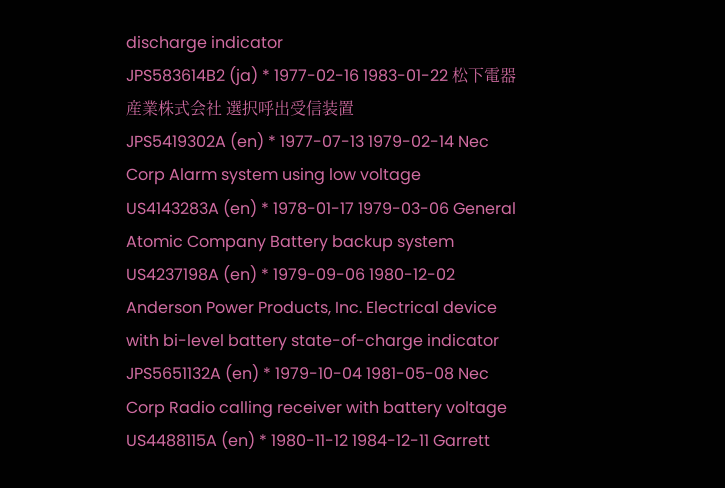discharge indicator
JPS583614B2 (ja) * 1977-02-16 1983-01-22 松下電器産業株式会社 選択呼出受信装置
JPS5419302A (en) * 1977-07-13 1979-02-14 Nec Corp Alarm system using low voltage
US4143283A (en) * 1978-01-17 1979-03-06 General Atomic Company Battery backup system
US4237198A (en) * 1979-09-06 1980-12-02 Anderson Power Products, Inc. Electrical device with bi-level battery state-of-charge indicator
JPS5651132A (en) * 1979-10-04 1981-05-08 Nec Corp Radio calling receiver with battery voltage
US4488115A (en) * 1980-11-12 1984-12-11 Garrett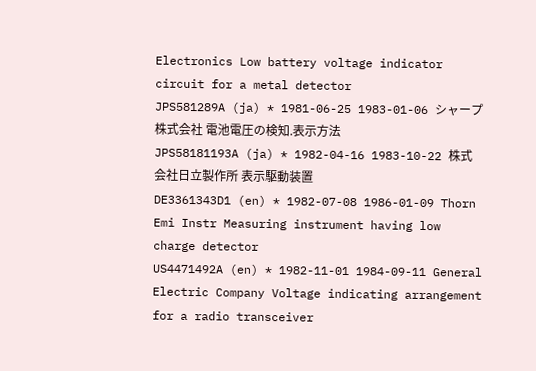Electronics Low battery voltage indicator circuit for a metal detector
JPS581289A (ja) * 1981-06-25 1983-01-06 シャープ株式会社 電池電圧の検知.表示方法
JPS58181193A (ja) * 1982-04-16 1983-10-22 株式会社日立製作所 表示駆動装置
DE3361343D1 (en) * 1982-07-08 1986-01-09 Thorn Emi Instr Measuring instrument having low charge detector
US4471492A (en) * 1982-11-01 1984-09-11 General Electric Company Voltage indicating arrangement for a radio transceiver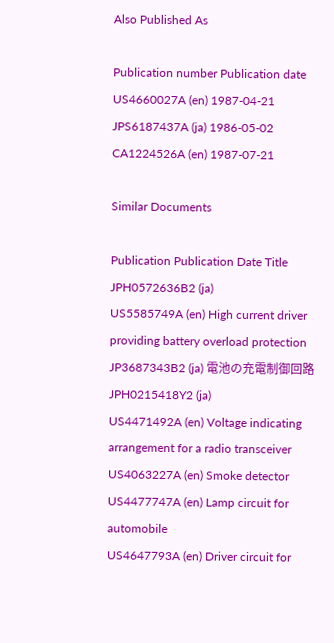Also Published As

Publication number Publication date
US4660027A (en) 1987-04-21
JPS6187437A (ja) 1986-05-02
CA1224526A (en) 1987-07-21

Similar Documents

Publication Publication Date Title
JPH0572636B2 (ja)
US5585749A (en) High current driver providing battery overload protection
JP3687343B2 (ja) 電池の充電制御回路
JPH0215418Y2 (ja)
US4471492A (en) Voltage indicating arrangement for a radio transceiver
US4063227A (en) Smoke detector
US4477747A (en) Lamp circuit for automobile
US4647793A (en) Driver circuit for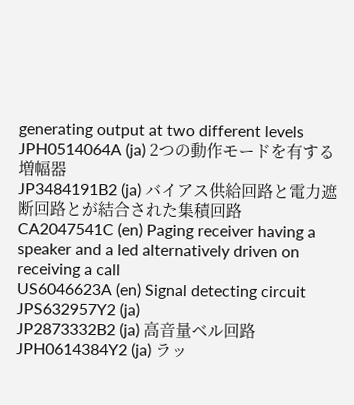generating output at two different levels
JPH0514064A (ja) 2つの動作モードを有する増幅器
JP3484191B2 (ja) バイアス供給回路と電力遮断回路とが結合された集積回路
CA2047541C (en) Paging receiver having a speaker and a led alternatively driven on receiving a call
US6046623A (en) Signal detecting circuit
JPS632957Y2 (ja)
JP2873332B2 (ja) 高音量ベル回路
JPH0614384Y2 (ja) ラッ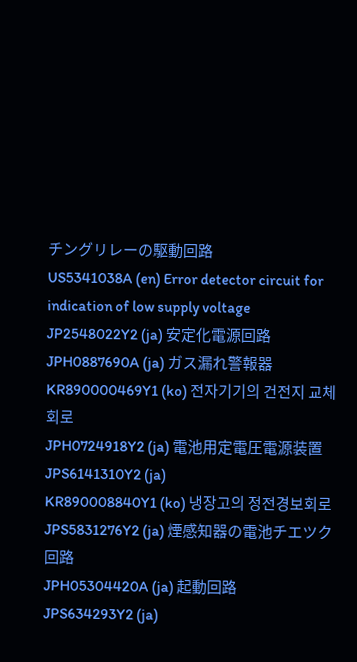チングリレーの駆動回路
US5341038A (en) Error detector circuit for indication of low supply voltage
JP2548022Y2 (ja) 安定化電源回路
JPH0887690A (ja) ガス漏れ警報器
KR890000469Y1 (ko) 전자기기의 건전지 교체회로
JPH0724918Y2 (ja) 電池用定電圧電源装置
JPS6141310Y2 (ja)
KR890008840Y1 (ko) 냉장고의 정전경보회로
JPS5831276Y2 (ja) 煙感知器の電池チエツク回路
JPH05304420A (ja) 起動回路
JPS634293Y2 (ja)